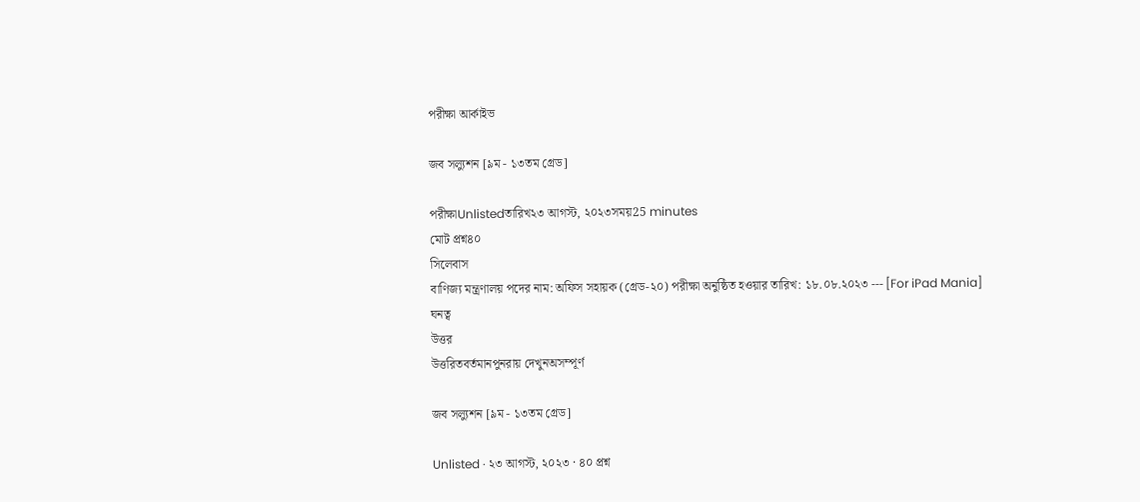পরীক্ষা আর্কাইভ

জব সল্যুশন [৯ম - ১৩তম গ্রেড]

পরীক্ষাUnlistedতারিখ২৩ আগস্ট, ২০২৩সময়25 minutes
মোট প্রশ্ন৪০
সিলেবাস
বাণিজ্য মন্ত্রণালয় পদের নাম: অফিস সহায়ক (গ্রেড-২০) পরীক্ষা অনুষ্ঠিত হওয়ার তারিখ: ১৮.০৮.২০২৩ --- [For iPad Mania]
ঘনত্ব
উত্তর
উত্তরিতবর্তমানপুনরায় দেখুনঅসম্পূর্ণ

জব সল্যুশন [৯ম - ১৩তম গ্রেড]

Unlisted · ২৩ আগস্ট, ২০২৩ · ৪০ প্রশ্ন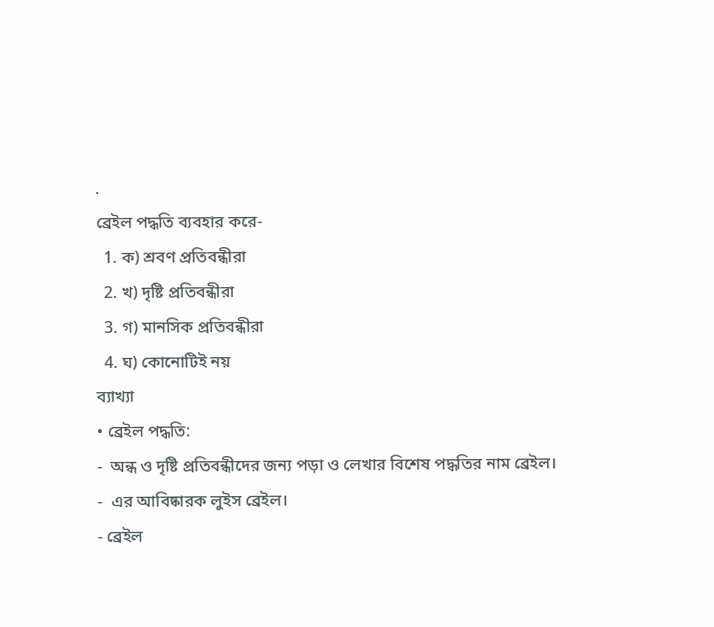.
ব্রেইল পদ্ধতি ব্যবহার করে-
  1. ক) শ্রবণ প্রতিবন্ধীরা
  2. খ) দৃষ্টি প্রতিবন্ধীরা
  3. গ) মানসিক প্রতিবন্ধীরা
  4. ঘ) কোনোটিই নয়
ব্যাখ্যা
• ব্রেইল পদ্ধতি:
-  অন্ধ ও দৃষ্টি প্রতিবন্ধীদের জন্য পড়া ও লেখার বিশেষ পদ্ধতির নাম ব্রেইল।
-  এর আবিষ্কারক লুইস ব্রেইল।
- ব্রেইল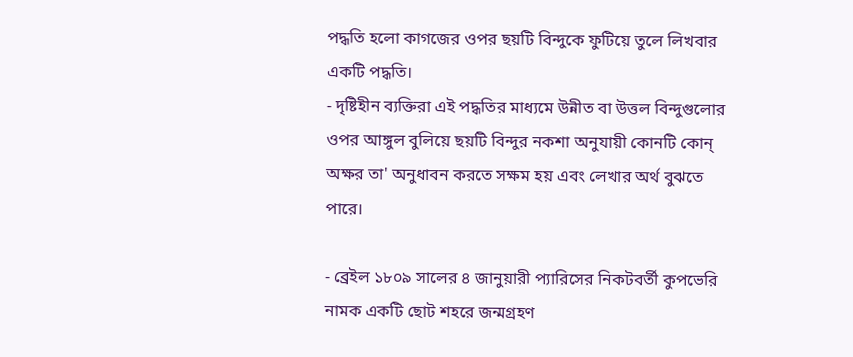পদ্ধতি হলো কাগজের ওপর ছয়টি বিন্দুকে ফুটিয়ে তুলে লিখবার একটি পদ্ধতি।
- দৃষ্টিহীন ব্যক্তিরা এই পদ্ধতির মাধ্যমে উন্নীত বা উত্তল বিন্দুগুলোর ওপর আঙ্গুল বুলিয়ে ছয়টি বিন্দুর নকশা অনুযায়ী কোনটি কোন্‌ অক্ষর তা' অনুধাবন করতে সক্ষম হয় এবং লেখার অর্থ বুঝতে পারে।

- ব্রেইল ১৮০৯ সালের ৪ জানুয়ারী প্যারিসের নিকটবর্তী কুপভেরি নামক একটি ছোট শহরে জন্মগ্রহণ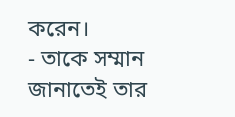করেন।
- তাকে সম্মান জানাতেই তার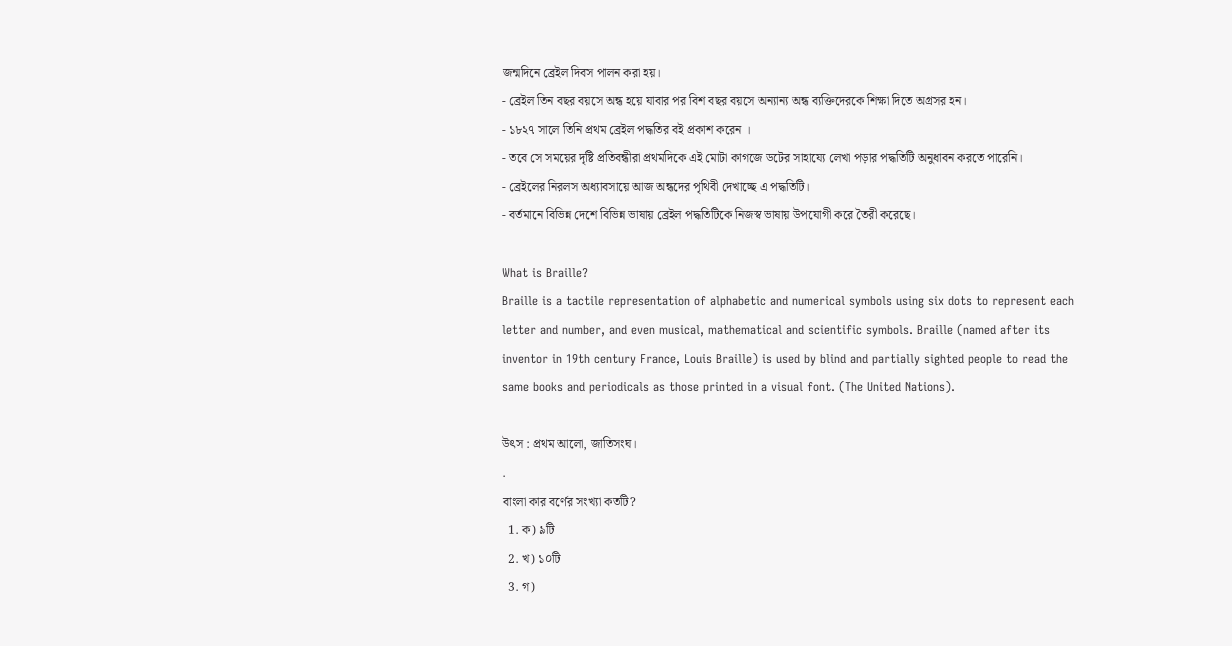জন্মদিনে ব্রেইল দিবস পালন করা হয়।
- ব্রেইল তিন বছর বয়সে অন্ধ হয়ে যাবার পর বিশ বছর বয়সে অন্যান্য অন্ধ ব্যক্তিদেরকে শিক্ষা দিতে অগ্রসর হন।
- ১৮২৭ সালে তিনি প্রথম ব্রেইল পদ্ধতির বই প্রকাশ করেন ।
- তবে সে সময়ের দৃষ্টি প্রতিবন্ধীরা প্রথমদিকে এই মোটা কাগজে ডটের সাহায্যে লেখা পড়ার পদ্ধতিটি অনুধাবন করতে পারেনি।
- ব্রেইলের নিরলস অধ্যাবসায়ে আজ অন্ধদের পৃথিবী দেখাচ্ছে এ পদ্ধতিটি।
- বর্তমানে বিভিন্ন দেশে বিভিন্ন ভাষায় ব্রেইল পদ্ধতিটিকে নিজস্ব ভাষায় উপযোগী করে তৈরী করেছে।

What is Braille?
Braille is a tactile representation of alphabetic and numerical symbols using six dots to represent each letter and number, and even musical, mathematical and scientific symbols. Braille (named after its inventor in 19th century France, Louis Braille) is used by blind and partially sighted people to read the same books and periodicals as those printed in a visual font. (The United Nations).

উৎস : প্রথম আলো, জাতিসংঘ।
.
বাংলা কার বর্ণের সংখ্যা কতটি?
  1. ক) ৯টি
  2. খ) ১০টি
  3. গ)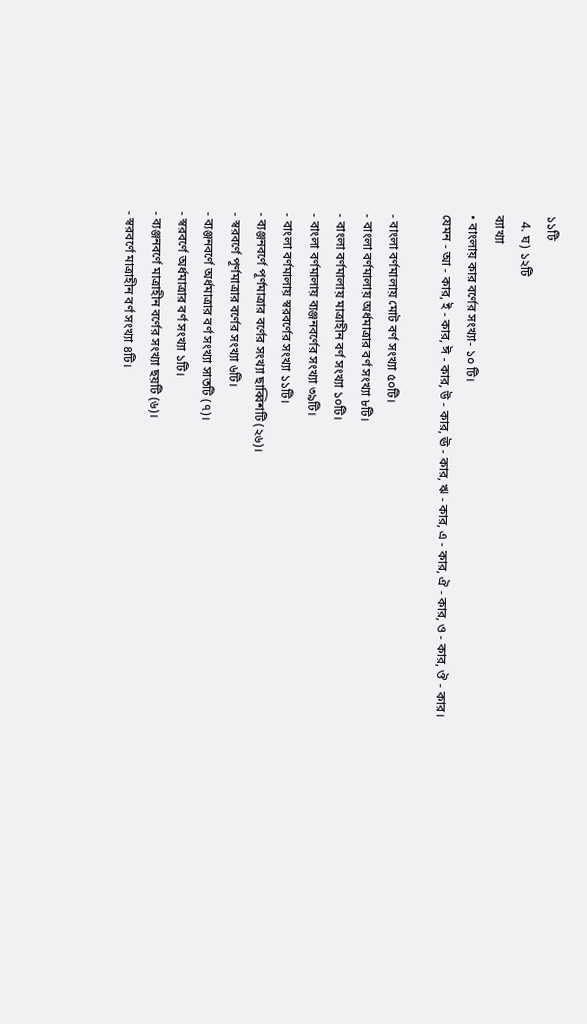১১টি
  4. ঘ) ১২টি
ব্যাখ্যা
• বাংলায় কার বর্ণের সংখ্যা- ১০ টি।
যেমন - আ - কার, ই - কার, ঈ - কার, উ - কার, ঊ - কার, ঋ - কার, এ - কার, ঐ - কার, ও - কার, ঔ - কার।

- বাংলা বর্ণমালায় মোট বর্ণ সংখ্যা ৫০টি।
- বাংলা বর্ণমালায় অর্ধমাত্রার বর্ণ সংখ্যা ৮টি।
- বাংলা বর্ণমালায় মাত্রাহীন বর্ণ সংখ্যা ১০টি।
- বাংলা বর্ণমালায় ব্যঞ্জনবর্ণের সংখ্যা ৩৯টি।
- বাংলা বর্ণমালায় স্বরবর্ণের সংখ্যা ১১টি।
- ব্যঞ্জনবর্ণে পূর্ণমাত্রার বর্ণের সংখ্যা ছাব্বিশটি (২৬)।
- স্বরবর্ণে পূর্ণমাত্রার বর্ণের সংখ্যা ৬টি।
- ব্যঞ্জনবর্ণে অর্ধমাত্রার বর্ণ সংখ্যা সাতটি (৭)।
- স্বরবর্ণে অর্ধমাত্রার বর্ণ সংখ্যা ১টি।
- ব্যঞ্জনবর্ণে মাত্রাহীন বর্ণের সংখ্যা ছয়টি (৬)।
- স্বরবর্ণে মাত্রাহীন বর্ণ সংখ্যা ৪টি।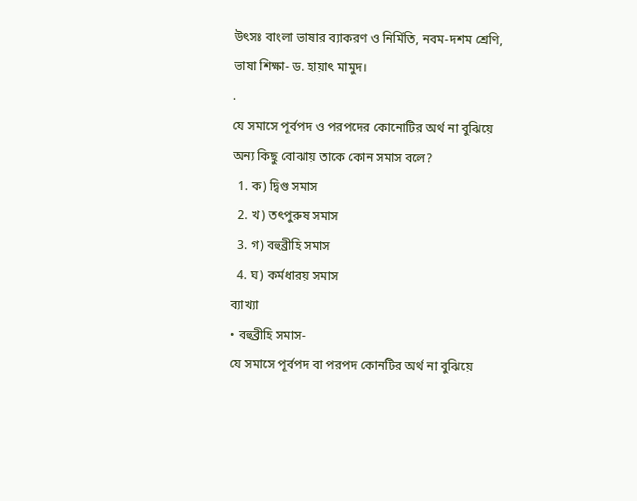উৎসঃ বাংলা ভাষার ব্যাকরণ ও নির্মিতি, নবম-দশম শ্রেণি, ভাষা শিক্ষা- ড. হায়াৎ মামুদ।
.
যে সমাসে পূর্বপদ ও পরপদের কোনোটির অর্থ না বুঝিয়ে অন্য কিছু বোঝায় তাকে কোন সমাস বলে?
  1. ক) দ্বিগু সমাস
  2. খ) তৎপুরুষ সমাস
  3. গ) বহুব্রীহি সমাস
  4. ঘ) কর্মধারয় সমাস
ব্যাখ্যা
• বহুব্রীহি সমাস-
যে সমাসে পূর্বপদ বা পরপদ কোনটির অর্থ না বুঝিয়ে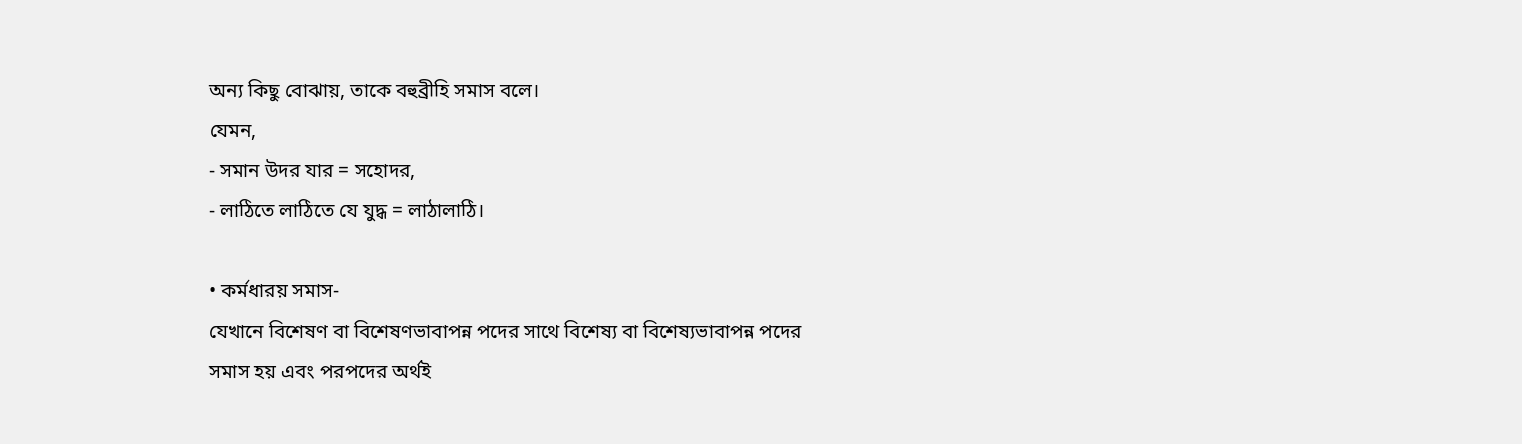অন্য কিছু বোঝায়, তাকে বহুব্রীহি সমাস বলে।
যেমন,
- সমান উদর যার = সহোদর,
- লাঠিতে লাঠিতে যে যুদ্ধ = লাঠালাঠি।

• কর্মধারয় সমাস-
যেখানে বিশেষণ বা বিশেষণভাবাপন্ন পদের সাথে বিশেষ্য বা বিশেষ্যভাবাপন্ন পদের সমাস হয় এবং পরপদের অর্থই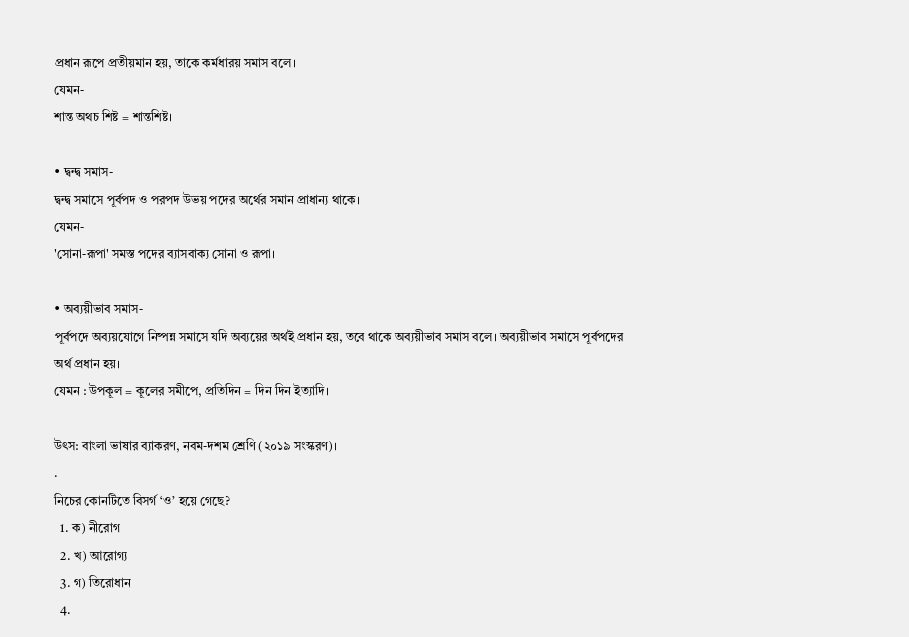প্রধান রূপে প্রতীয়মান হয়, তাকে কর্মধারয় সমাস বলে।
যেমন-
শান্ত অথচ শিষ্ট = শান্তশিষ্ট।

• দ্বন্দ্ব সমাস-
দ্বন্দ্ব সমাসে পূর্বপদ ও পরপদ উভয় পদের অর্থের সমান প্রাধান্য থাকে।
যেমন-
'সোনা-রূপা' সমস্ত পদের ব্যাসবাক্য সোনা ও রূপা।

• অব্যয়ীভাব সমাস-
পূর্বপদে অব্যয়যোগে নিষ্পন্ন সমাসে যদি অব্যয়ের অর্থই প্রধান হয়, তবে থাকে অব্যয়ীভাব সমাস বলে। অব্যয়ীভাব সমাসে পূর্বপদের অর্থ প্রধান হয়।
যেমন : উপকূল = কূলের সমীপে, প্রতিদিন = দিন দিন ইত্যাদি।

উৎস: বাংলা ভাষার ব্যাকরণ, নবম-দশম শ্রেণি (২০১৯ সংস্করণ)।
.
নিচের কোনটিতে বিসর্গ ‘ও’ হয়ে গেছে?
  1. ক) নীরোগ
  2. খ) আরোগ্য
  3. গ) তিরোধান
  4.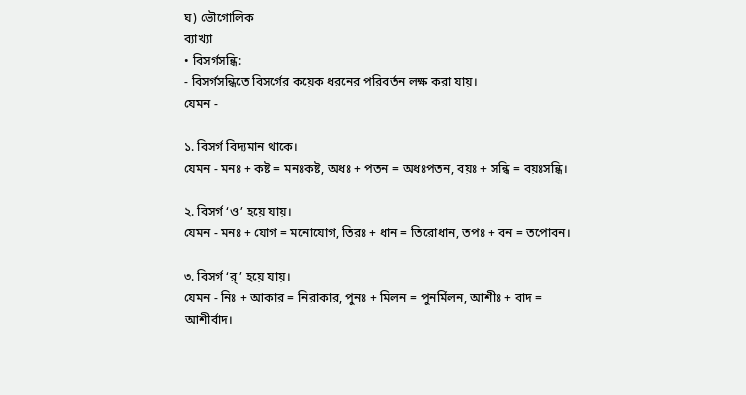ঘ) ভৌগোলিক
ব্যাখ্যা
• বিসর্গসন্ধি:
- বিসর্গসন্ধিতে বিসর্গের কয়েক ধরনের পরিবর্তন লক্ষ করা যায়।
যেমন -

১. বিসর্গ বিদ্যমান থাকে।
যেমন - মনঃ + কষ্ট = মনঃকষ্ট, অধঃ + পতন = অধঃপতন, বয়ঃ + সন্ধি = বয়ঃসন্ধি।

২. বিসর্গ ‘ও’ হয়ে যায়।
যেমন - মনঃ + যোগ = মনোযোগ, তিরঃ + ধান = তিরোধান, তপঃ + বন = তপোবন।

৩. বিসর্গ ‘র্’ হয়ে যায়।
যেমন - নিঃ + আকার = নিরাকার, পুনঃ + মিলন = পুনর্মিলন, আশীঃ + বাদ = আশীর্বাদ।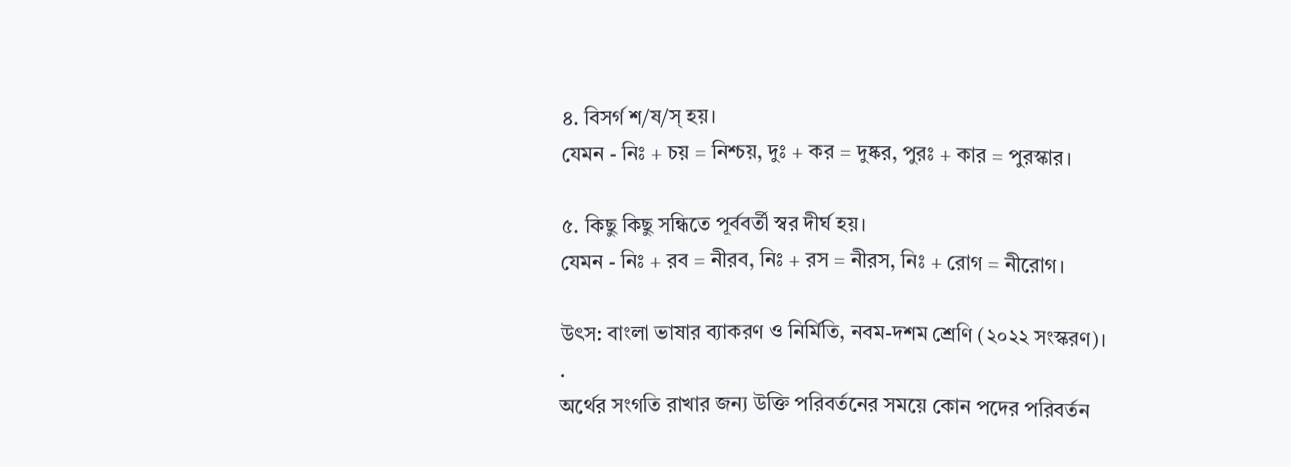৪. বিসর্গ শ/ষ/স্ হয়।
যেমন - নিঃ + চয় = নিশ্চয়, দুঃ + কর = দুষ্কর, পুরঃ + কার = পুরস্কার।

৫. কিছু কিছু সন্ধিতে পূর্ববর্তী স্বর দীর্ঘ হয়।
যেমন - নিঃ + রব = নীরব, নিঃ + রস = নীরস, নিঃ + রোগ = নীরোগ।

উৎস: বাংলা ভাষার ব্যাকরণ ও নির্মিতি, নবম-দশম শ্রেণি (২০২২ সংস্করণ)।
.
অর্থের সংগতি রাখার জন্য উক্তি পরিবর্তনের সময়ে কোন পদের পরিবর্তন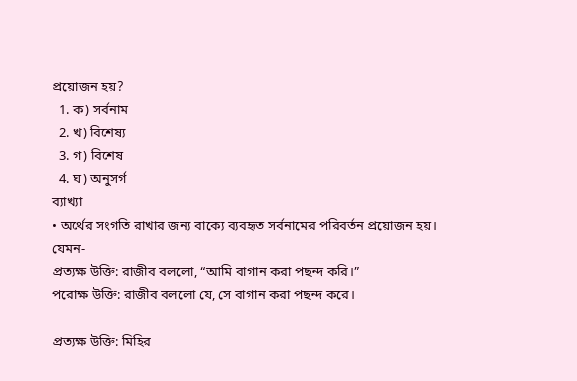প্রয়োজন হয়?
  1. ক) সর্বনাম
  2. খ) বিশেষ্য
  3. গ) বিশেষ
  4. ঘ) অনুসর্গ
ব্যাখ্যা
• অর্থের সংগতি রাখার জন্য বাক্যে ব্যবহৃত সর্বনামের পরিবর্তন প্রয়োজন হয়।
যেমন-
প্রত্যক্ষ উক্তি: রাজীব বললো, “আমি বাগান করা পছন্দ করি।”
পরোক্ষ উক্তি: রাজীব বললো যে, সে বাগান করা পছন্দ করে।

প্রত্যক্ষ উক্তি: মিহির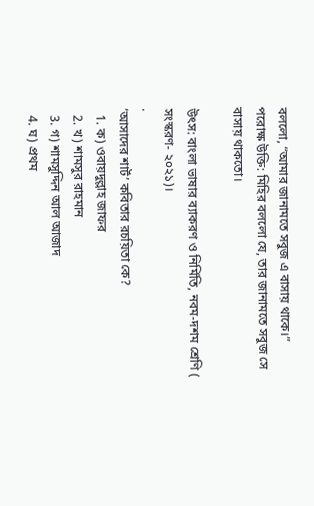বললো, “আমার জানামতে সবুজ এ বাসায় থাকে।”
পরোক্ষ উক্তি: মিহির বললো যে, তার জানামতে সবুজ সে বাসায় থাকতো।

উৎস: বাংলা ভাষার ব্যাকরণ ও নির্মিতি, নবম-দশম শ্রেণি ( সংস্করণ- ২০২১)।
.
‘আসাদের শার্ট’ কবিতার রচয়িতা কে?
  1. ক) ওবায়দুল্লাহ জাফর
  2. খ) শামসুর রাহমান
  3. গ) শামসুদ্দিন আল আজাদ
  4. ঘ) প্রথম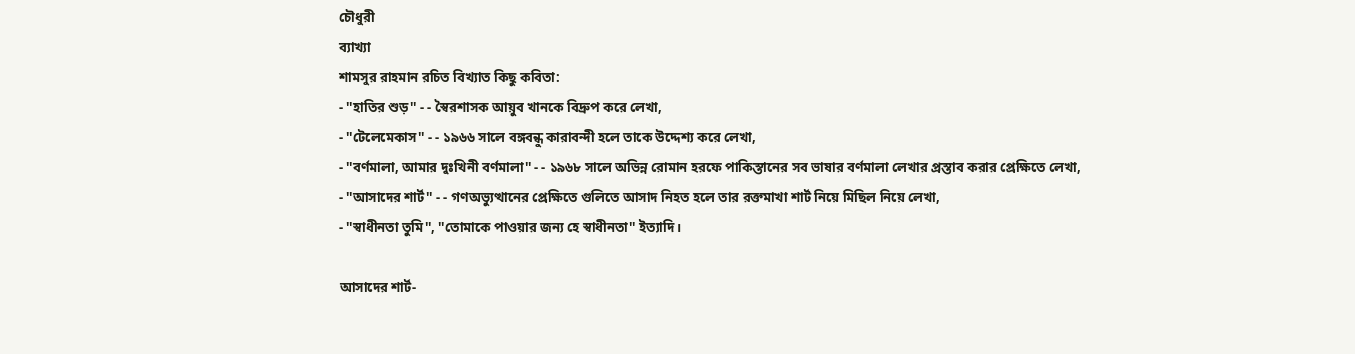চৌধুরী
ব্যাখ্যা
শামসুর রাহমান রচিত বিখ্যাত কিছু কবিতা:
- ''হাতির শুড়'' - - স্বৈরশাসক আয়ুব খানকে বিদ্রুপ করে লেখা,
- ''টেলেমেকাস'' - - ১৯৬৬ সালে বঙ্গবন্ধু কারাবন্দী হলে তাকে উদ্দেশ্য করে লেখা,
- ''বর্ণমালা, আমার দুঃখিনী বর্ণমালা'' - - ১৯৬৮ সালে অভিন্ন রোমান হরফে পাকিস্তানের সব ভাষার বর্ণমালা লেখার প্রস্তাব করার প্রেক্ষিতে লেখা,
- ''আসাদের শার্ট'' - - গণঅভ্যুত্থানের প্রেক্ষিতে গুলিতে আসাদ নিহত হলে তার রক্তমাখা শার্ট নিয়ে মিছিল নিয়ে লেখা,
- ''স্বাধীনতা তুমি'', ''তোমাকে পাওয়ার জন্য হে স্বাধীনতা'' ইত্যাদি।

আসাদের শার্ট-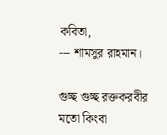কবিতা,
--- শামসুর রাহমান।

গুচ্ছ গুচ্ছ রক্তকরবীর মতো কিংবা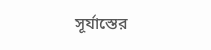সূর্যাস্তের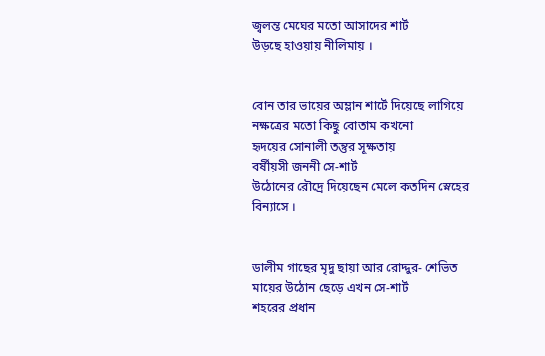জ্বলন্ত মেঘের মতো আসাদের শার্ট
উড়ছে হাওয়ায় নীলিমায় ।


বোন তার ভায়ের অম্লান শার্টে দিয়েছে লাগিয়ে
নক্ষত্রের মতো কিছু বোতাম কখনো
হৃদয়ের সোনালী তন্তুর সূক্ষতায়
বর্ষীয়সী জননী সে-শার্ট
উঠোনের রৌদ্রে দিয়েছেন মেলে কতদিন স্নেহের বিন্যাসে ।


ডালীম গাছের মৃদু ছায়া আর রোদ্দুর- শেভিত
মায়ের উঠোন ছেড়ে এখন সে-শার্ট
শহরের প্রধান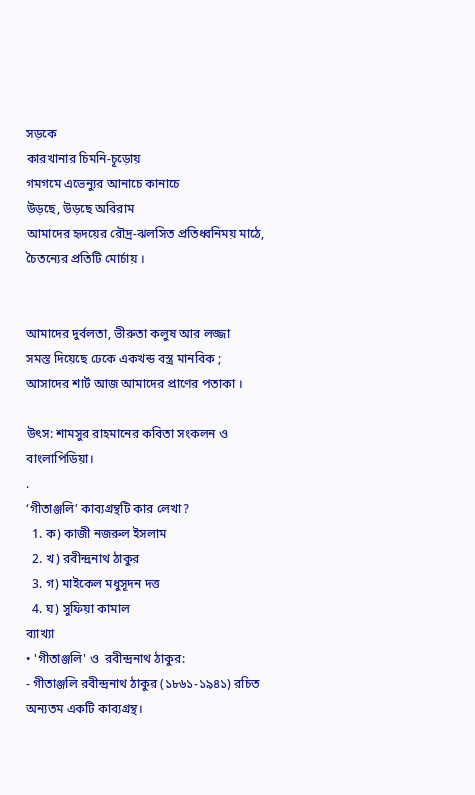সড়কে
কারখানার চিমনি-চূড়োয়
গমগমে এভেন্যুর আনাচে কানাচে
উড়ছে, উড়ছে অবিরাম
আমাদের হৃদয়ের রৌদ্র-ঝলসিত প্রতিধ্বনিময় মাঠে,
চৈতন্যের প্রতিটি মোর্চায় ।


আমাদের দুর্বলতা, ভীরুতা কলুষ আর লজ্জা
সমস্ত দিয়েছে ঢেকে একখন্ড বস্ত্র মানবিক ;
আসাদের শার্ট আজ আমাদের প্রাণের পতাকা ।

উৎস: শামসুর রাহমানের কবিতা সংকলন ও বাংলাপিডিয়া।
.
‘গীতাঞ্জলি’ কাব্যগ্রন্থটি কার লেখা?
  1. ক) কাজী নজরুল ইসলাম
  2. খ) রবীন্দ্রনাথ ঠাকুর
  3. গ) মাইকেল মধুসূদন দত্ত
  4. ঘ) সুফিয়া কামাল
ব্যাখ্যা
• 'গীতাঞ্জলি' ও  রবীন্দ্রনাথ ঠাকুর:
- গীতাঞ্জলি রবীন্দ্রনাথ ঠাকুর (১৮৬১-১৯৪১) রচিত অন্যতম একটি কাব্যগ্রন্থ।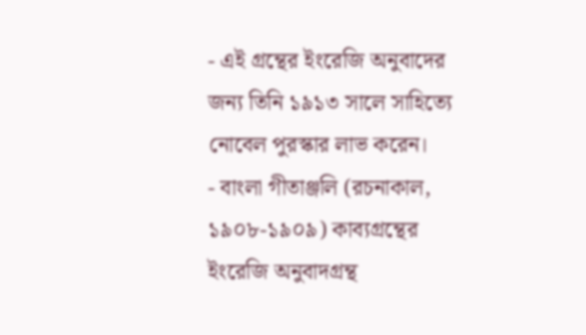- এই গ্রন্থের ইংরেজি অনুবাদের জন্য তিনি ১৯১৩ সালে সাহিত্যে নোবেল পুরস্কার লাভ করেন।
- বাংলা গীতাঞ্জলি (রচনাকাল, ১৯০৮-১৯০৯) কাব্যগ্রন্থের ইংরেজি অনুবাদগ্রন্থ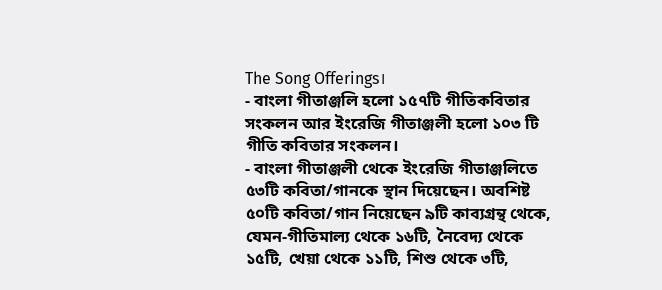The Song Offerings।
- বাংলা গীতাঞ্জলি হলো ১৫৭টি গীতিকবিতার সংকলন আর ইংরেজি গীতাঞ্জলী হলো ১০৩ টি গীতি কবিতার সংকলন।
- বাংলা গীতাঞ্জলী থেকে ইংরেজি গীতাঞ্জলিতে ৫৩টি কবিতা/গানকে স্থান দিয়েছেন। অবশিষ্ট ৫০টি কবিতা/গান নিয়েছেন ৯টি কাব্যগ্রন্থ থেকে, যেমন-গীতিমাল্য থেকে ১৬টি, নৈবেদ্য থেকে ১৫টি, খেয়া থেকে ১১টি, শিশু থেকে ৩টি,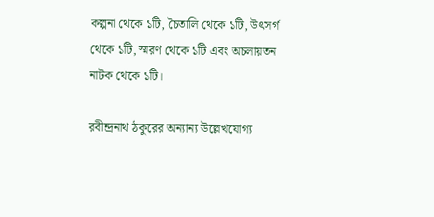কল্পনা থেকে ১টি, চৈতালি থেকে ১টি, উৎসর্গ থেকে ১টি, স্মরণ থেকে ১টি এবং অচলায়তন নাটক থেকে ১টি।

রবীন্দ্রনাথ ঠকুরের অন্যান্য উল্লেখযোগ্য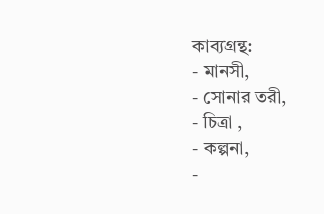কাব্যগ্রন্থ:
- মানসী,
- সোনার তরী,
- চিত্রা ,
- কল্পনা,
-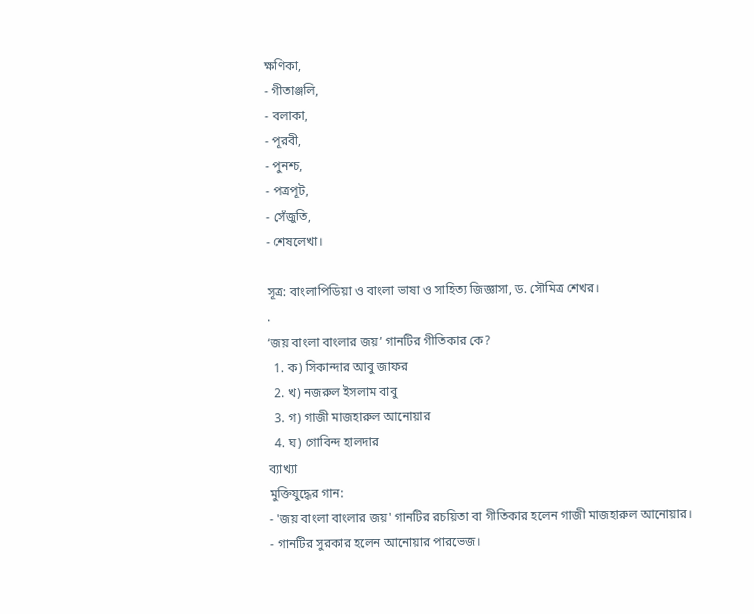ক্ষণিকা,
- গীতাঞ্জলি,
- বলাকা,
- পূরবী,
- পুনশ্চ,
- পত্রপূট,
- সেঁজুতি,
- শেষলেখা।

সূত্র: বাংলাপিডিয়া ও বাংলা ভাষা ও সাহিত্য জিজ্ঞাসা, ড. সৌমিত্র শেখর।
.
‘জয় বাংলা বাংলার জয়’ গানটির গীতিকার কে?
  1. ক) সিকান্দার আবু জাফর
  2. খ) নজরুল ইসলাম বাবু
  3. গ) গাজী মাজহারুল আনোয়ার
  4. ঘ) গোবিন্দ হালদার
ব্যাখ্যা
মুক্তিযুদ্ধের গান:
- 'জয় বাংলা বাংলার জয়' গানটির রচয়িতা বা গীতিকার হলেন গাজী মাজহারুল আনোয়ার।
- গানটির সুরকার হলেন আনোয়ার পারভেজ।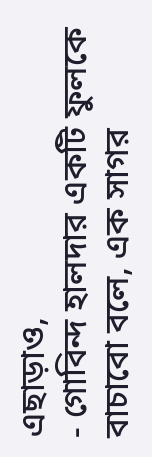এছাড়াও,
- গোবিন্দ হালদার একটি ফুলকে বাচাবো বলে, এক সাগর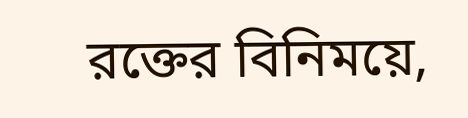রক্তের বিনিময়ে,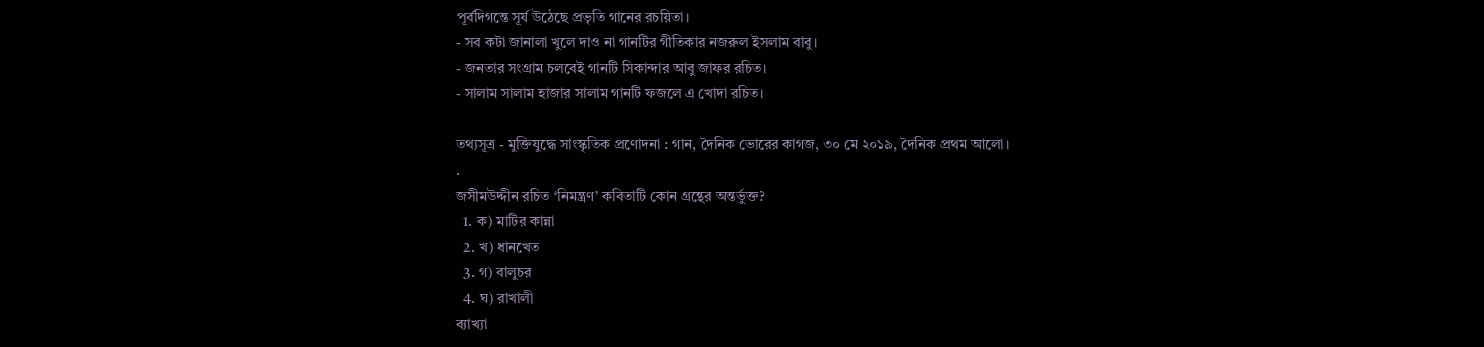পূর্বদিগন্তে সূর্য উঠেছে প্রভৃতি গানের রচয়িতা।
- সব কটা জানালা খুলে দাও না গানটির গীতিকার নজরুল ইসলাম বাবু।
- জনতার সংগ্রাম চলবেই গানটি সিকান্দার আবু জাফর রচিত।
- সালাম সালাম হাজার সালাম গানটি ফজলে এ খোদা রচিত।

তথ্যসূত্র - মুক্তিযুদ্ধে সাংস্কৃতিক প্রণোদনা : গান, দৈনিক ভোরের কাগজ, ৩০ মে ২০১৯, দৈনিক প্রথম আলো।
.
জসীমউদ্দীন রচিত ‘নিমন্ত্রণ’ কবিতাটি কোন গ্রন্থের অন্তর্ভুক্ত?
  1. ক) মাটির কান্না
  2. খ) ধানখেত
  3. গ) বালুচর
  4. ঘ) রাখালী
ব্যাখ্যা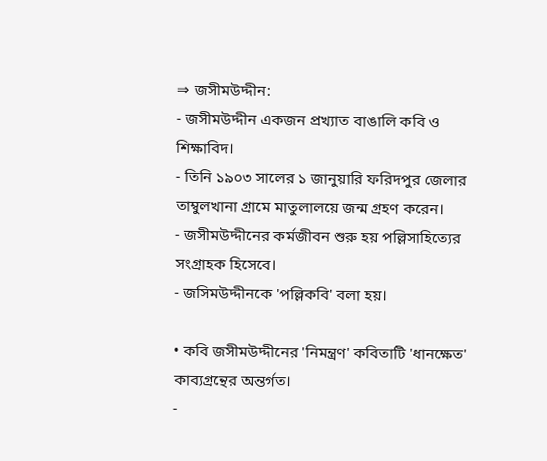⇒ জসীমউদ্দীন:
- জসীমউদ্দীন একজন প্রখ্যাত বাঙালি কবি ও শিক্ষাবিদ।
- তিনি ১৯০৩ সালের ১ জানুয়ারি ফরিদপুর জেলার তাম্বুলখানা গ্রামে মাতুলালয়ে জন্ম গ্রহণ করেন।
- জসীমউদ্দীনের কর্মজীবন শুরু হয় পল্লিসাহিত্যের সংগ্রাহক হিসেবে।
- জসিমউদ্দীনকে 'পল্লিকবি' বলা হয়।

• কবি জসীমউদ্দীনের 'নিমন্ত্রণ' কবিতাটি 'ধানক্ষেত' কাব্যগ্রন্থের অন্তর্গত।
-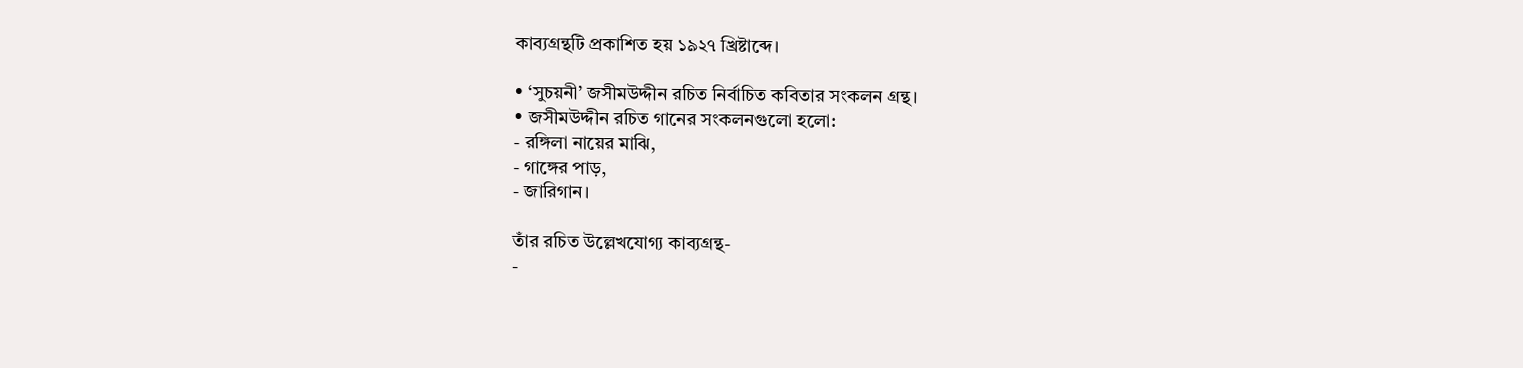কাব্যগ্রন্থটি প্রকাশিত হয় ১৯২৭ খ্রিষ্টাব্দে।

• ‘সুচয়নী’ জসীমউদ্দীন রচিত নির্বাচিত কবিতার সংকলন গ্রন্থ।
• জসীমউদ্দীন রচিত গানের সংকলনগুলো হলো:
- রঙ্গিলা নায়ের মাঝি,
- গাঙ্গের পাড়,
- জারিগান।

তাঁর রচিত উল্লেখযোগ্য কাব্যগ্রন্থ-
-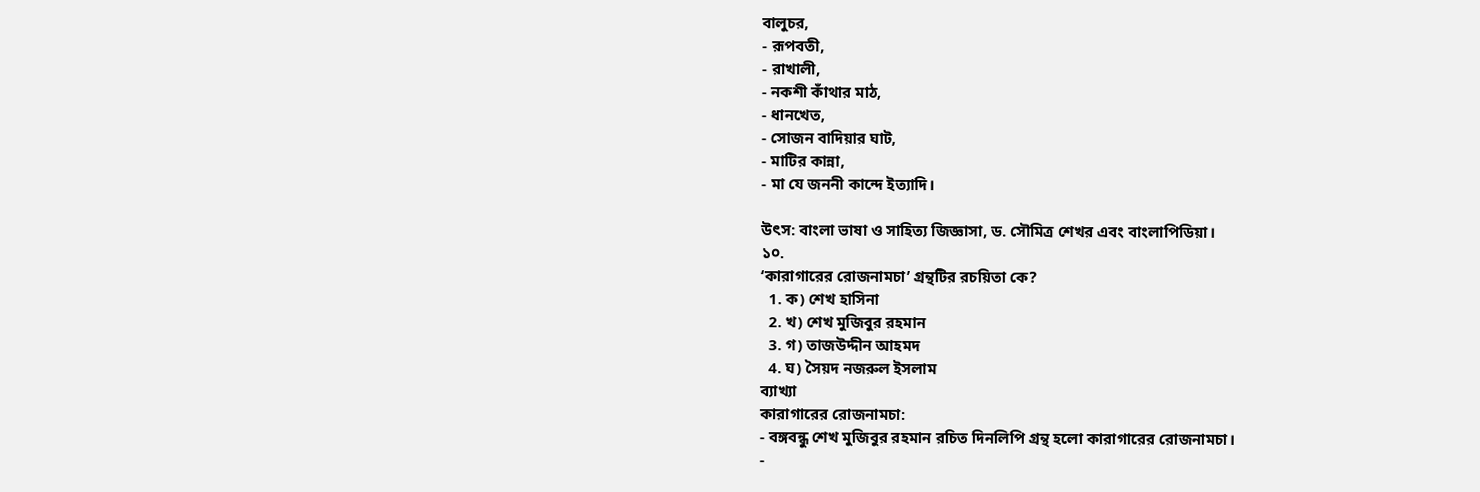বালুচর,
- রূপবতী,
- রাখালী,
- নকশী কাঁথার মাঠ,
- ধানখেত,
- সোজন বাদিয়ার ঘাট,
- মাটির কান্না,
- মা যে জননী কান্দে ইত্যাদি।

উৎস: বাংলা ভাষা ও সাহিত্য জিজ্ঞাসা, ড. সৌমিত্র শেখর এবং বাংলাপিডিয়া।
১০.
‘কারাগারের রোজনামচা’ গ্রন্থটির রচয়িতা কে?
  1. ক) শেখ হাসিনা
  2. খ) শেখ মুজিবুর রহমান
  3. গ) তাজউদ্দীন আহমদ
  4. ঘ) সৈয়দ নজরুল ইসলাম
ব্যাখ্যা
কারাগারের রোজনামচা:
- বঙ্গবন্ধু শেখ মুজিবুর রহমান রচিত দিনলিপি গ্রন্থ হলো কারাগারের রোজনামচা।
-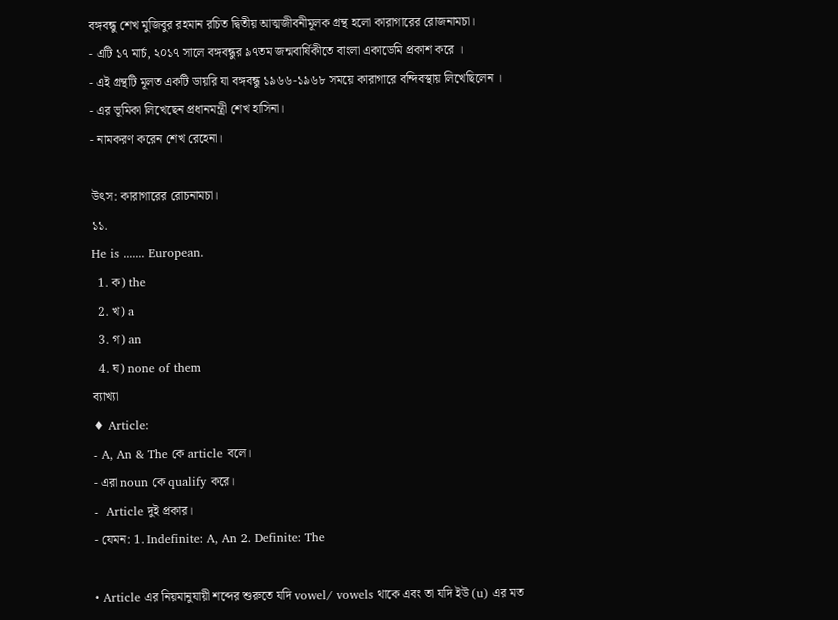বঙ্গবন্ধু শেখ মুজিবুর রহমান রচিত দ্বিতীয় আত্মজীবনীমূলক গ্রন্থ হলো কারাগারের রোজনামচা।
- এটি ১৭ মার্চ, ২০১৭ সালে বঙ্গবন্ধুর ৯৭তম জন্মবার্ষিকীতে বাংলা একাডেমি প্রকাশ করে ।
- এই গ্রন্থটি মূলত একটি ডায়রি যা বঙ্গবন্ধু ১৯৬৬-১৯৬৮ সময়ে কারাগারে বন্দিবস্থায় লিখেছিলেন ।
- এর ভূমিকা লিখেছেন প্রধানমন্ত্রী শেখ হাসিনা।
- নামকরণ করেন শেখ রেহেনা।

উৎস: কারাগারের রোচনামচা।
১১.
He is ....... European.
  1. ক) the
  2. খ) a
  3. গ) an
  4. ঘ) none of them
ব্যাখ্যা
♦ Article:
- A, An & The কে article বলে।
- এরা noun কে qualify করে।
-  Article দুই প্রকার।
- যেমন: 1. Indefinite: A, An 2. Definite: The

• Article এর নিয়মানুযায়ী শব্দের শুরুতে যদি vowel/ vowels থাকে এবং তা যদি ইউ (u) এর মত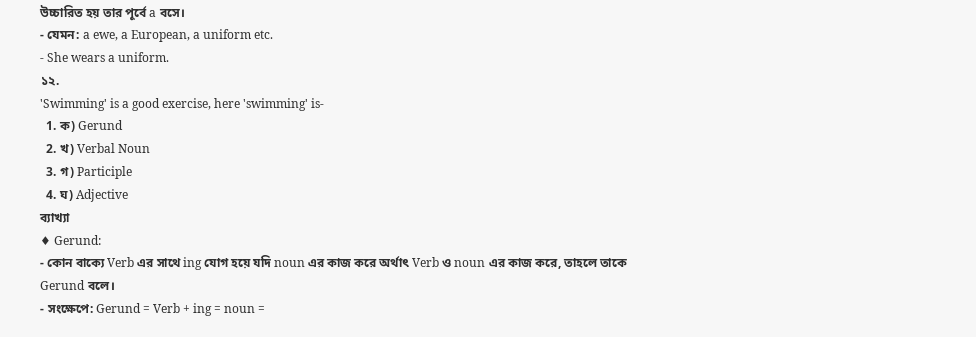উচ্চারিত হয় তার পূর্বে a বসে।
- যেমন: a ewe, a European, a uniform etc.
- She wears a uniform.
১২.
'Swimming' is a good exercise, here 'swimming' is-
  1. ক) Gerund
  2. খ) Verbal Noun
  3. গ) Participle
  4. ঘ) Adjective
ব্যাখ্যা
♦ Gerund:
- কোন বাক্যে Verb এর সাথে ing যোগ হয়ে যদি noun এর কাজ করে অর্থাৎ Verb ও noun এর কাজ করে, তাহলে তাকে Gerund বলে।
- সংক্ষেপে: Gerund = Verb + ing = noun =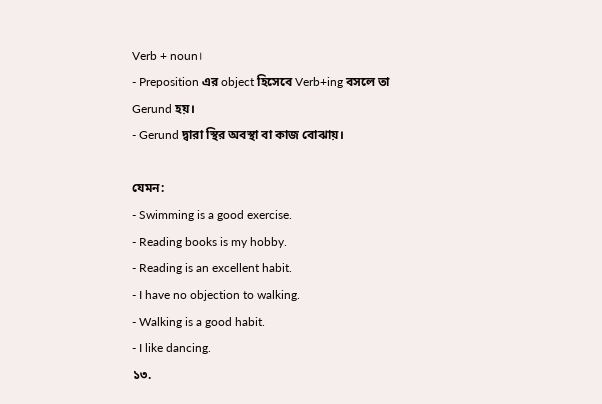Verb + noun।
- Preposition এর object হিসেবে Verb+ing বসলে তা Gerund হয়।
- Gerund দ্বারা স্থির অবস্থা বা কাজ বোঝায়।

যেমন:
- Swimming is a good exercise.
- Reading books is my hobby.
- Reading is an excellent habit.
- I have no objection to walking.
- Walking is a good habit.
- I like dancing.
১৩.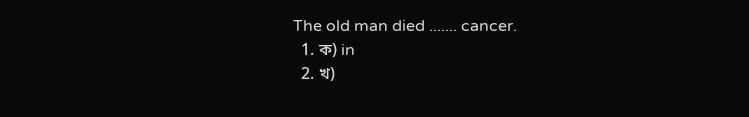The old man died ....... cancer.
  1. ক) in
  2. খ)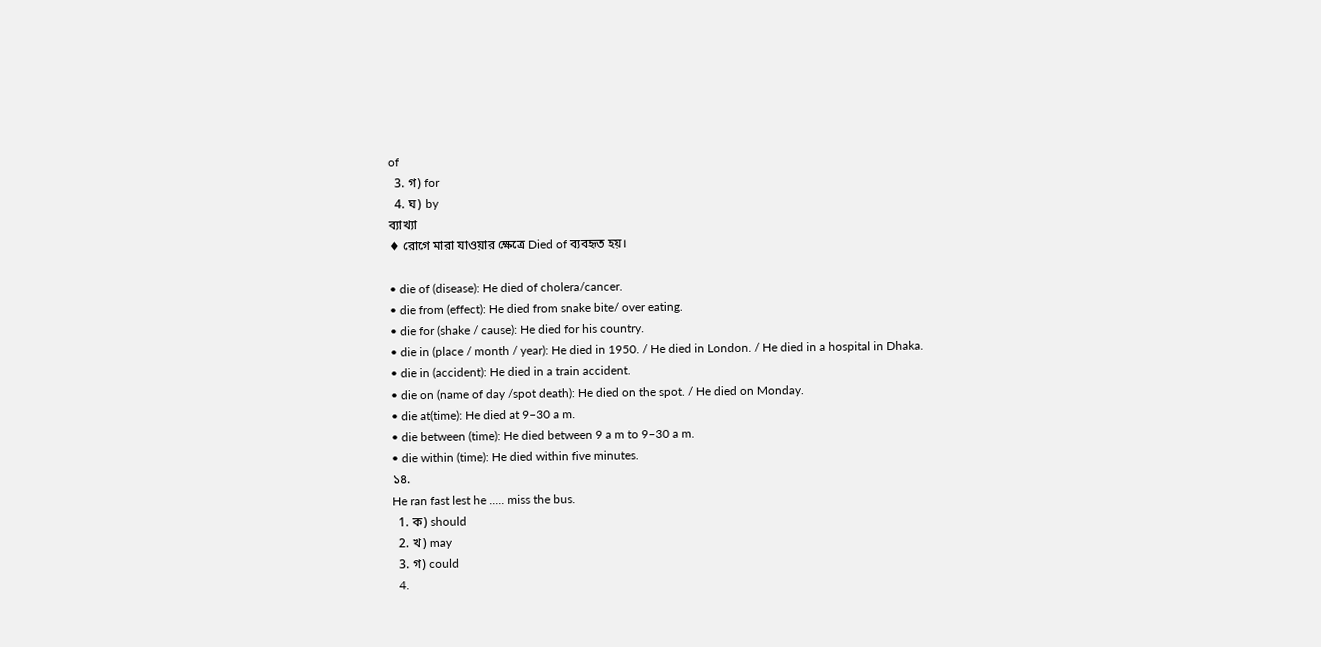of
  3. গ) for
  4. ঘ) by
ব্যাখ্যা
♦ রোগে মারা যাওয়ার ক্ষেত্রে Died of ব্যবহৃত হয়।

• die of (disease): He died of cholera/cancer.
• die from (effect): He died from snake bite/ over eating.
• die for (shake / cause): He died for his country.
• die in (place / month / year): He died in 1950. / He died in London. / He died in a hospital in Dhaka.
• die in (accident): He died in a train accident.
• die on (name of day /spot death): He died on the spot. / He died on Monday.
• die at(time): He died at 9–30 a m.
• die between (time): He died between 9 a m to 9–30 a m.
• die within (time): He died within five minutes.
১৪.
He ran fast lest he ..... miss the bus.
  1. ক) should
  2. খ) may
  3. গ) could
  4.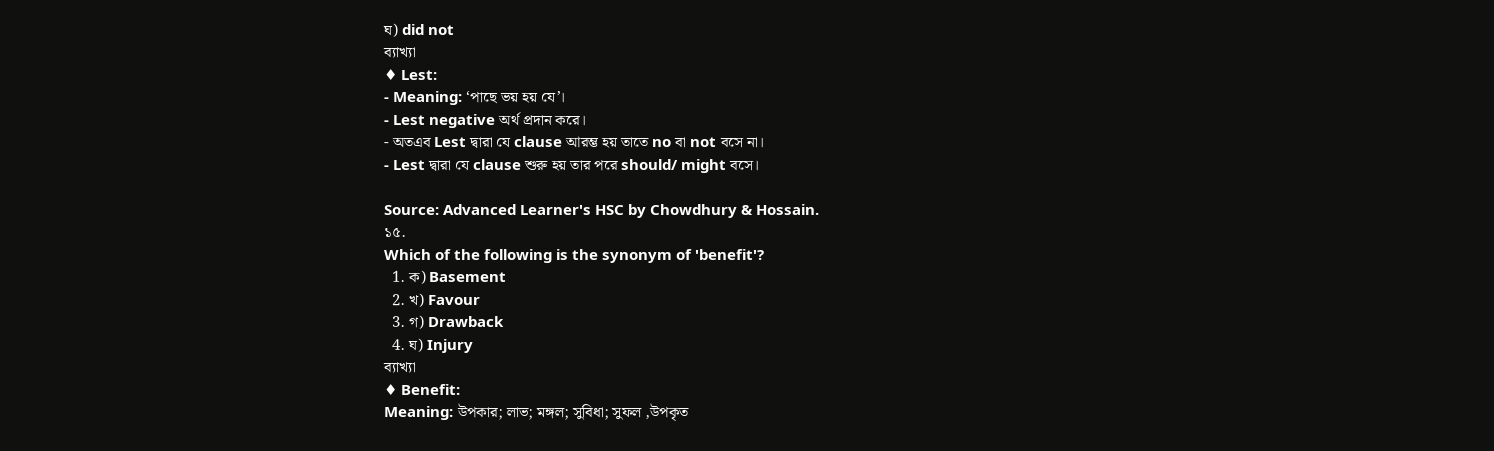ঘ) did not
ব্যাখ্যা
♦ Lest:
- Meaning: ‘পাছে ভয় হয় যে’।
- Lest negative অর্থ প্রদান করে।
- অতএব Lest দ্বারা যে clause আরম্ভ হয় তাতে no বা not বসে না।
- Lest দ্বারা যে clause শুরু হয় তার পরে should/ might বসে।

Source: Advanced Learner's HSC by Chowdhury & Hossain.
১৫.
Which of the following is the synonym of 'benefit'?
  1. ক) Basement
  2. খ) Favour
  3. গ) Drawback
  4. ঘ) Injury
ব্যাখ্যা
♦ Benefit:
Meaning: উপকার; লাভ; মঙ্গল; সুবিধা; সুফল ,উপকৃত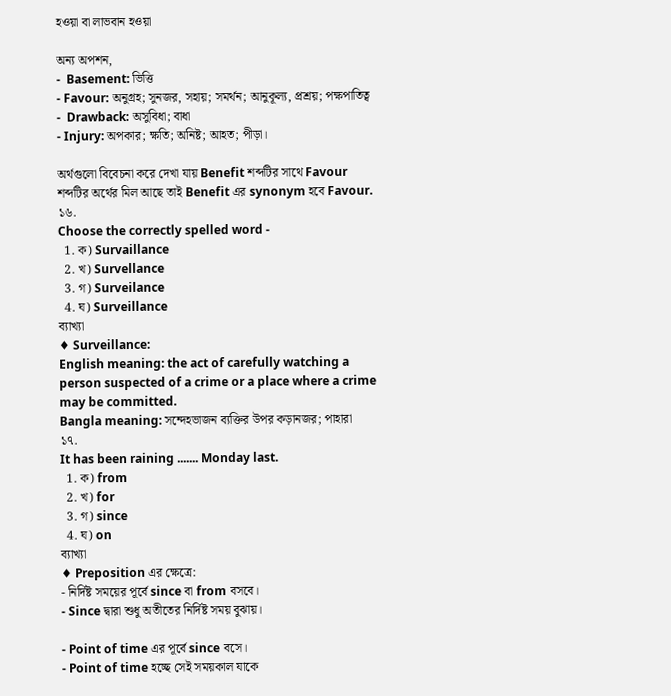হওয়া বা লাভবান হওয়া

অন্য অপশন,
-  Basement: ভিত্তি
- Favour: অনুগ্রহ; সুনজর, সহায়; সমর্থন; আনুকূল্য, প্রশ্রয়; পক্ষপাতিত্ব
-  Drawback: অসুবিধা; বাধা
- Injury: অপকার; ক্ষতি; অনিষ্ট; আহত; পীড়া।

অর্থগুলো বিবেচনা করে দেখা যায় Benefit শব্দটির সাথে Favour শব্দটির অর্থের মিল আছে তাই Benefit এর synonym হবে Favour.
১৬.
Choose the correctly spelled word -
  1. ক) Survaillance
  2. খ) Survellance
  3. গ) Surveilance
  4. ঘ) Surveillance
ব্যাখ্যা
♦ Surveillance:
English meaning: the act of carefully watching a person suspected of a crime or a place where a crime may be committed.
Bangla meaning: সন্দেহভাজন ব্যক্তির উপর কড়ানজর; পাহারা
১৭.
It has been raining ....... Monday last.
  1. ক) from
  2. খ) for
  3. গ) since
  4. ঘ) on
ব্যাখ্যা
♦ Preposition এর ক্ষেত্রে:
- নির্দিষ্ট সময়ের পূর্বে since বা from বসবে।
- Since দ্বারা শুধু অতীতের নির্দিষ্ট সময় বুঝায়।

- Point of time এর পূর্বে since বসে।
- Point of time হচ্ছে সেই সময়কাল যাকে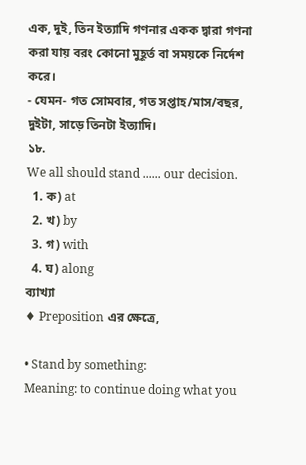এক, দুই, তিন ইত্যাদি গণনার একক দ্বারা গণনা করা যায় বরং কোনো মুহূর্ত বা সময়কে নির্দেশ করে।
- যেমন- গত সোমবার, গত সপ্তাহ/মাস/বছর, দুইটা, সাড়ে তিনটা ইত্যাদি।
১৮.
We all should stand ...... our decision.
  1. ক) at
  2. খ) by
  3. গ) with
  4. ঘ) along
ব্যাখ্যা
♦ Preposition এর ক্ষেত্রে,

• Stand by something:
Meaning: to continue doing what you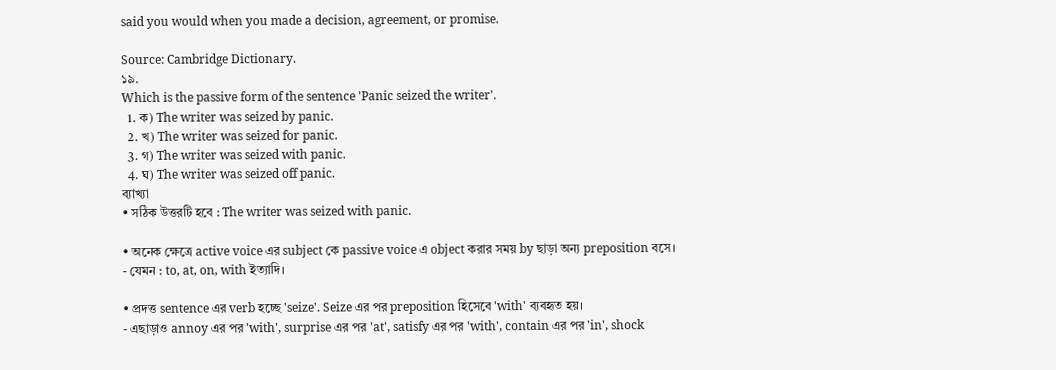said you would when you made a decision, agreement, or promise.

Source: Cambridge Dictionary.
১৯.
Which is the passive form of the sentence 'Panic seized the writer'.
  1. ক) The writer was seized by panic.
  2. খ) The writer was seized for panic.
  3. গ) The writer was seized with panic.
  4. ঘ) The writer was seized off panic.
ব্যাখ্যা
• সঠিক উত্তরটি হবে : The writer was seized with panic.

• অনেক ক্ষেত্রে active voice এর subject কে passive voice এ object করার সময় by ছাড়া অন্য preposition বসে।
- যেমন : to, at, on, with ইত্যাদি।

• প্রদত্ত sentence এর verb হচ্ছে 'seize'. Seize এর পর preposition হিসেবে 'with' ব্যবহৃত হয়।
- এছাড়াও annoy এর পর 'with', surprise এর পর 'at', satisfy এর পর 'with', contain এর পর 'in', shock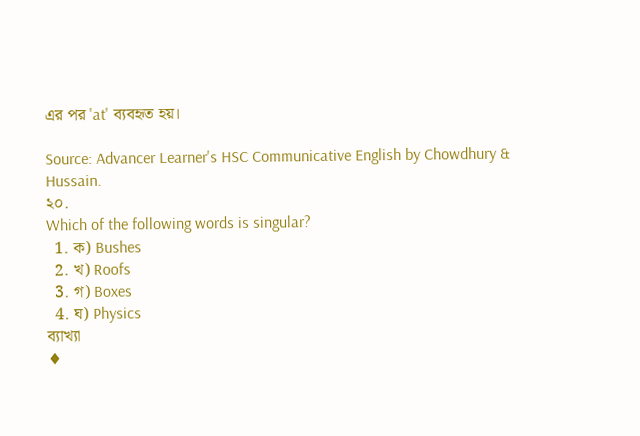এর পর 'at' ব্যবহৃত হয়।

Source: Advancer Learner's HSC Communicative English by Chowdhury & Hussain.
২০.
Which of the following words is singular?
  1. ক) Bushes
  2. খ) Roofs
  3. গ) Boxes
  4. ঘ) Physics
ব্যাখ্যা
♦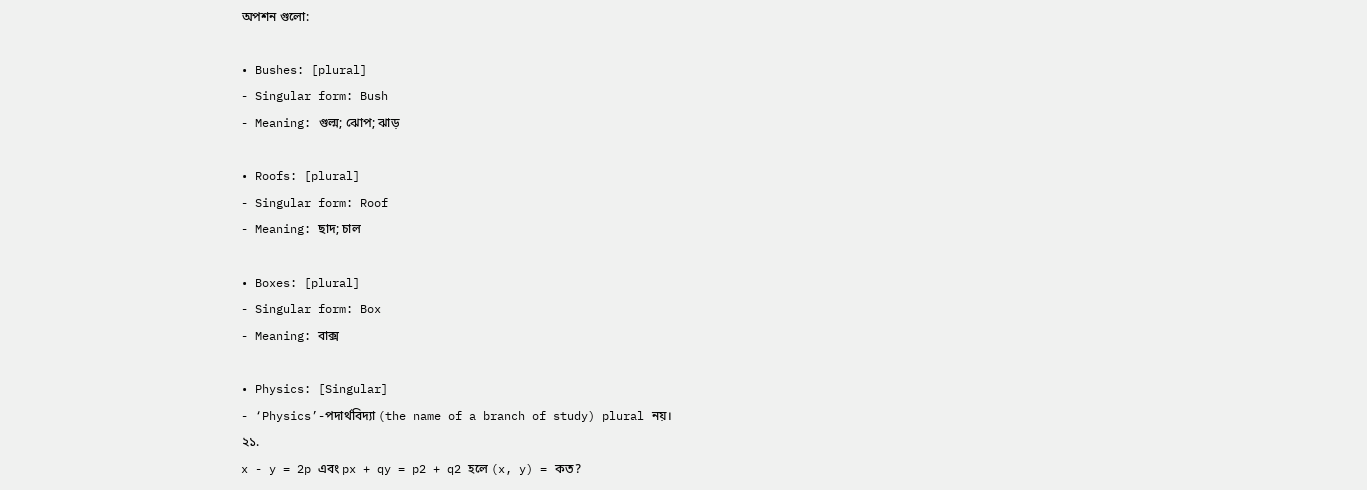অপশন গুলো:

• Bushes: [plural]
- Singular form: Bush
- Meaning: গুল্ম; ঝোপ; ঝাড়

• Roofs: [plural]
- Singular form: Roof
- Meaning: ছাদ; চাল

• Boxes: [plural]
- Singular form: Box
- Meaning: বাক্স

• Physics: [Singular]
- ‘Physics’-পদার্থবিদ্যা (the name of a branch of study) plural নয়।
২১.
x - y = 2p এবং px + qy = p2 + q2 হলে (x, y) = কত?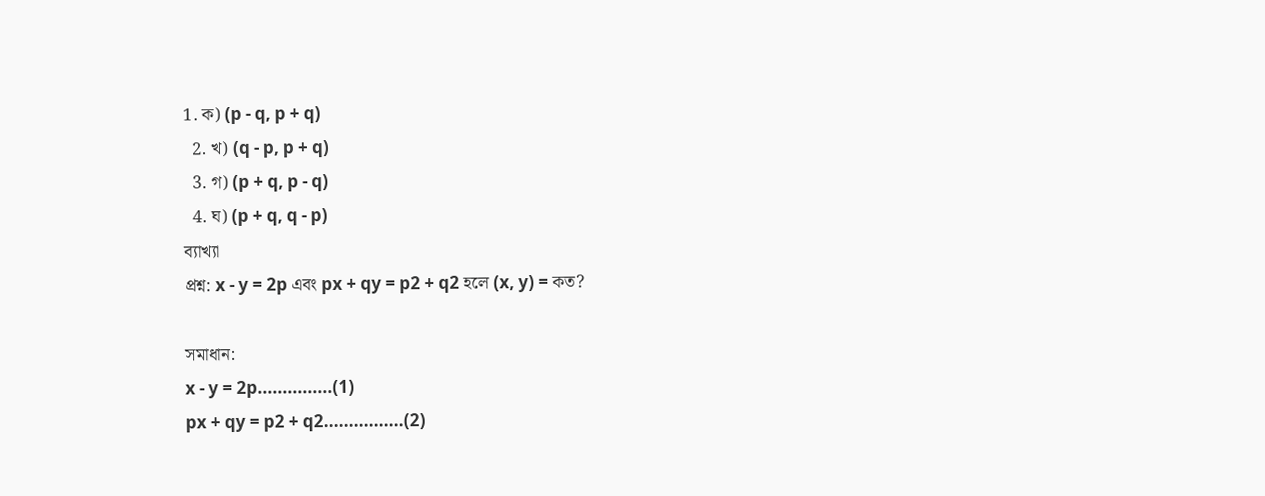1. ক) (p - q, p + q)
  2. খ) (q - p, p + q)
  3. গ) (p + q, p - q)
  4. ঘ) (p + q, q - p)
ব্যাখ্যা
প্রশ্ন: x - y = 2p এবং px + qy = p2 + q2 হলে (x, y) = কত?

সমাধান:
x - y = 2p...............(1)
px + qy = p2 + q2................(2)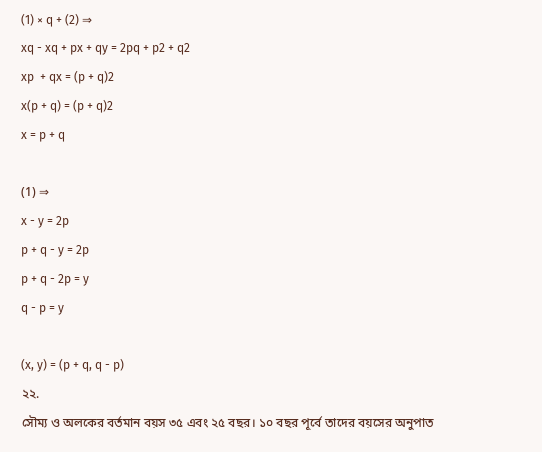(1) × q + (2) ⇒
xq - xq + px + qy = 2pq + p2 + q2
xp  + qx = (p + q)2
x(p + q) = (p + q)2
x = p + q

(1) ⇒
x - y = 2p
p + q - y = 2p
p + q - 2p = y
q - p = y

(x, y) = (p + q, q - p)
২২.
সৌম্য ও অলকের বর্তমান বয়স ৩৫ এবং ২৫ বছর। ১০ বছর পূর্বে তাদের বয়সের অনুপাত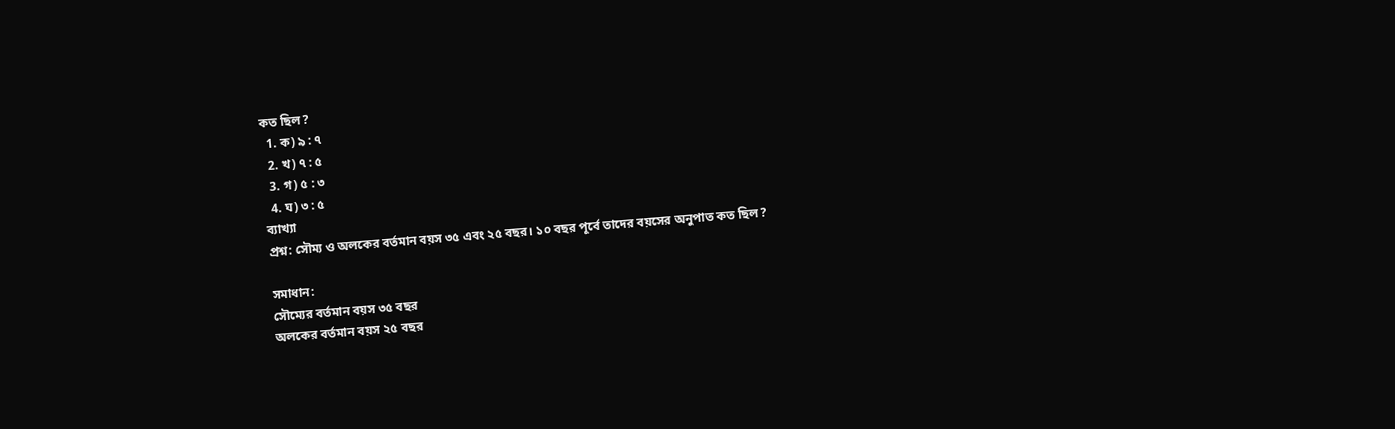কত ছিল?
  1. ক) ৯ : ৭
  2. খ) ৭ : ৫
  3. গ) ৫ : ৩
  4. ঘ) ৩ : ৫
ব্যাখ্যা
প্রশ্ন: সৌম্য ও অলকের বর্তমান বয়স ৩৫ এবং ২৫ বছর। ১০ বছর পূর্বে তাদের বয়সের অনুপাত কত ছিল?

সমাধান:
সৌম্যের বর্তমান বয়স ৩৫ বছর
অলকের বর্তমান বয়স ২৫ বছর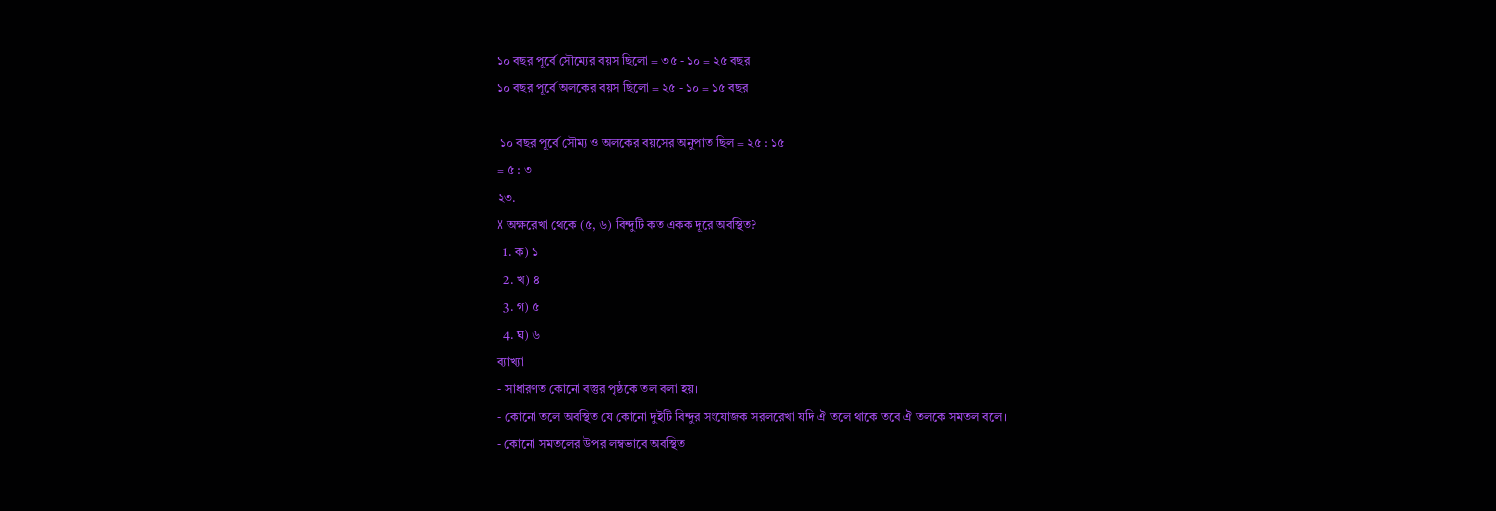১০ বছর পূর্বে সৌম্যের বয়স ছিলো = ৩৫ - ১০ = ২৫ বছর
১০ বছর পূর্বে অলকের বয়স ছিলো = ২৫ - ১০ = ১৫ বছর

 ১০ বছর পূর্বে সৌম্য ও অলকের বয়সের অনুপাত ছিল = ২৫ : ১৫
= ৫ : ৩
২৩.
X অক্ষরেখা থেকে (৫, ৬) বিন্দুটি কত একক দূরে অবস্থিত?
  1. ক) ১
  2. খ) ৪
  3. গ) ৫
  4. ঘ) ৬
ব্যাখ্যা
- সাধারণত কোনো বস্তুর পৃষ্ঠকে তল বলা হয়।
- কোনো তলে অবস্থিত যে কোনো দুইটি বিন্দুর সংযোজক সরলরেখা যদি ঐ তলে থাকে তবে ঐ তলকে সমতল বলে।
- কোনো সমতলের উপর লম্বভাবে অবস্থিত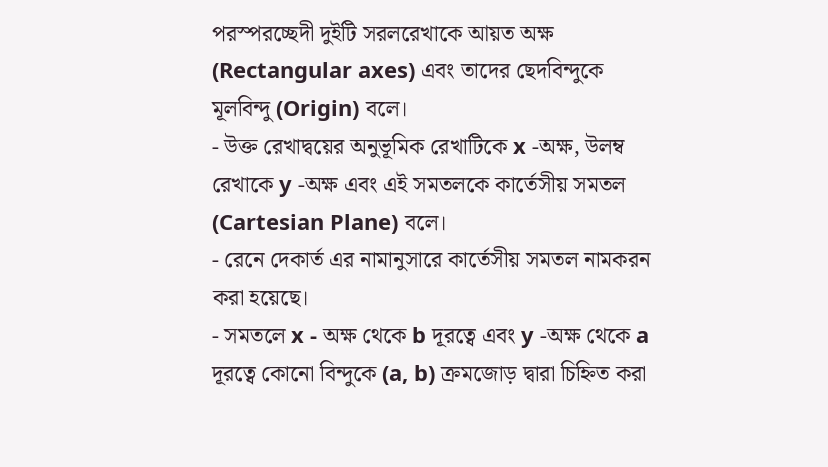পরস্পরচ্ছেদী দুইটি সরলরেখাকে আয়ত অক্ষ (Rectangular axes) এবং তাদের ছেদবিন্দুকে মূলবিন্দু (Origin) বলে।
- উক্ত রেখাদ্বয়ের অনুভূমিক রেখাটিকে x -অক্ষ, উলম্ব রেখাকে y -অক্ষ এবং এই সমতলকে কার্তেসীয় সমতল (Cartesian Plane) বলে।
- রেনে দেকার্ত এর নামানুসারে কার্তেসীয় সমতল নামকরন করা হয়েছে।
- সমতলে x - অক্ষ থেকে b দূরত্বে এবং y -অক্ষ থেকে a দূরত্বে কোনো বিন্দুকে (a, b) ক্রমজোড় দ্বারা চিহ্নিত করা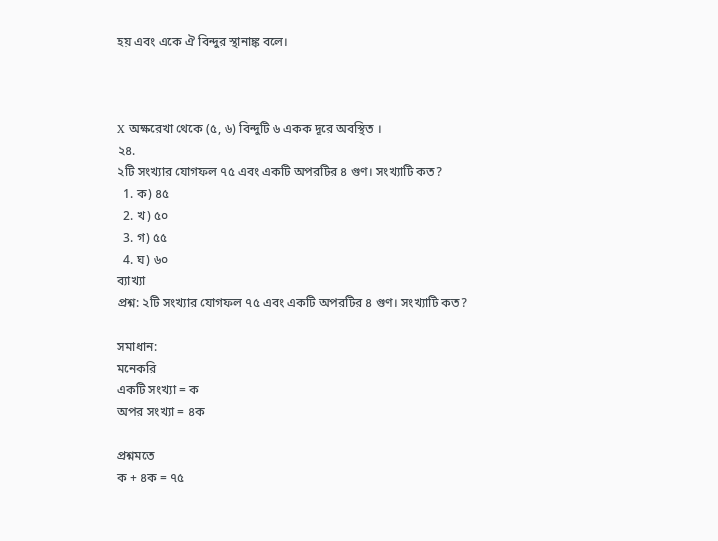হয় এবং একে ঐ বিন্দুর স্থানাঙ্ক বলে।



X অক্ষরেখা থেকে (৫, ৬) বিন্দুটি ৬ একক দূরে অবস্থিত ।
২৪.
২টি সংখ্যার যোগফল ৭৫ এবং একটি অপরটির ৪ গুণ। সংখ্যাটি কত?
  1. ক) ৪৫
  2. খ) ৫০
  3. গ) ৫৫
  4. ঘ) ৬০
ব্যাখ্যা
প্রশ্ন: ২টি সংখ্যার যোগফল ৭৫ এবং একটি অপরটির ৪ গুণ। সংখ্যাটি কত?

সমাধান:
মনেকরি
একটি সংখ্যা = ক
অপর সংখ্যা = ৪ক

প্রশ্নমতে
ক + ৪ক = ৭৫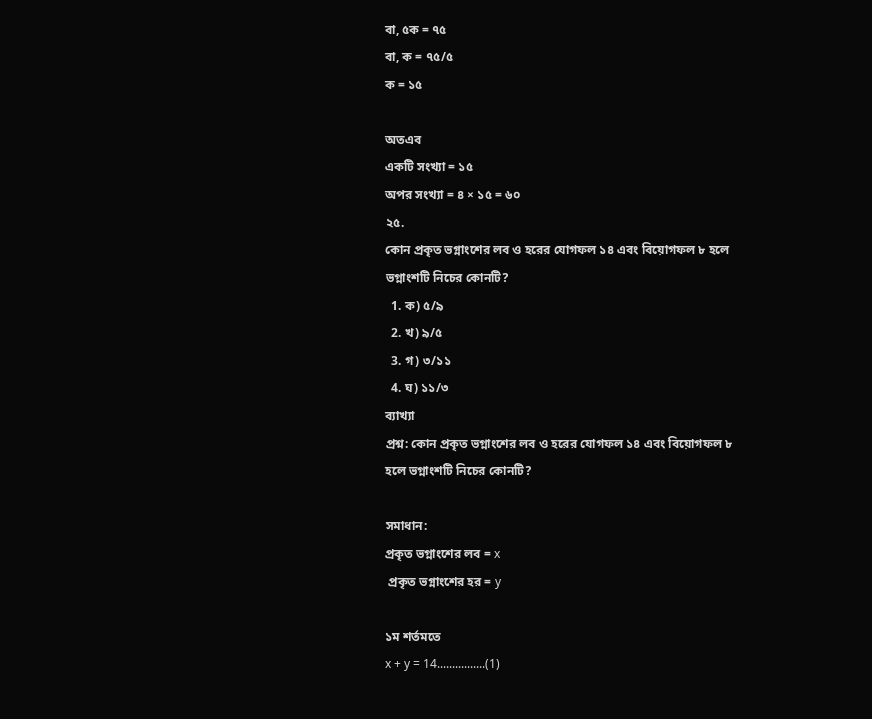বা, ৫ক = ৭৫
বা, ক = ৭৫/৫
ক = ১৫

অতএব
একটি সংখ্যা = ১৫
অপর সংখ্যা = ৪ × ১৫ = ৬০
২৫.
কোন প্রকৃত ভগ্নাংশের লব ও হরের যোগফল ১৪ এবং বিয়োগফল ৮ হলে ভগ্নাংশটি নিচের কোনটি?
  1. ক) ৫/৯
  2. খ) ৯/৫
  3. গ) ৩/১১
  4. ঘ) ১১/৩
ব্যাখ্যা
প্রশ্ন: কোন প্রকৃত ভগ্নাংশের লব ও হরের যোগফল ১৪ এবং বিয়োগফল ৮ হলে ভগ্নাংশটি নিচের কোনটি?

সমাধান:
প্রকৃত ভগ্নাংশের লব = x
 প্রকৃত ভগ্নাংশের হর = y

১ম শর্তমতে
x + y = 14................(1)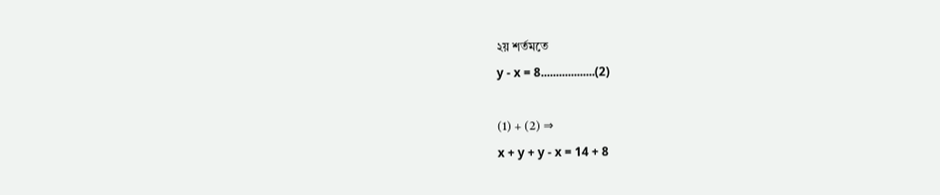২য় শর্তমতে
y - x = 8..................(2)

(1) + (2) ⇒
x + y + y - x = 14 + 8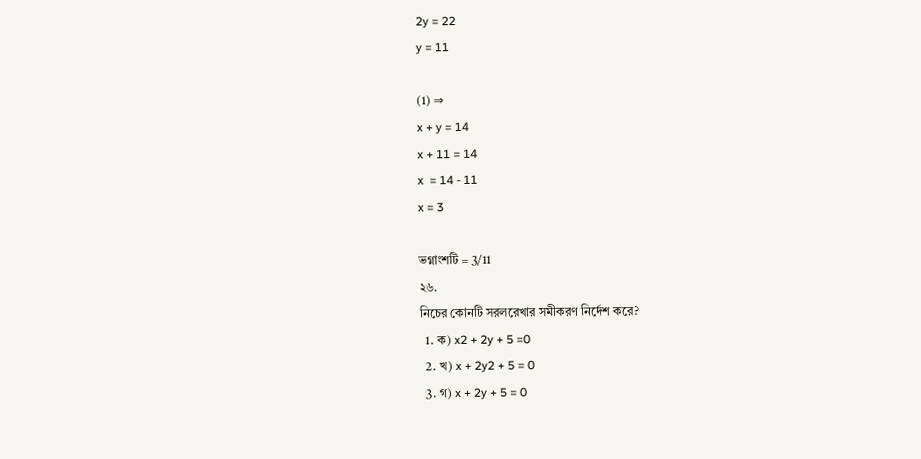2y = 22
y = 11

(1) ⇒
x + y = 14
x + 11 = 14
x  = 14 - 11
x = 3

ভগ্নাংশটি = 3/11
২৬.
নিচের কোনটি সরলরেখার সমীকরণ নির্দেশ করে?
  1. ক) x2 + 2y + 5 =0
  2. খ) x + 2y2 + 5 = 0
  3. গ) x + 2y + 5 = 0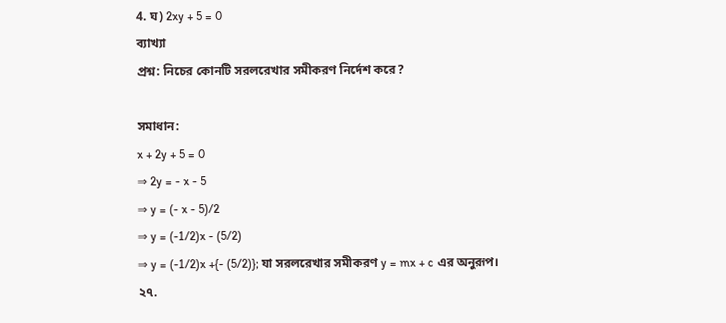4. ঘ) 2xy + 5 = 0
ব্যাখ্যা
প্রশ্ন: নিচের কোনটি সরলরেখার সমীকরণ নির্দেশ করে?

সমাধান:
x + 2y + 5 = 0
⇒ 2y = - x - 5
⇒ y = (- x - 5)/2
⇒ y = (-1/2)x - (5/2)
⇒ y = (-1/2)x +{- (5/2)}; যা সরলরেখার সমীকরণ y = mx + c এর অনুরূপ।
২৭.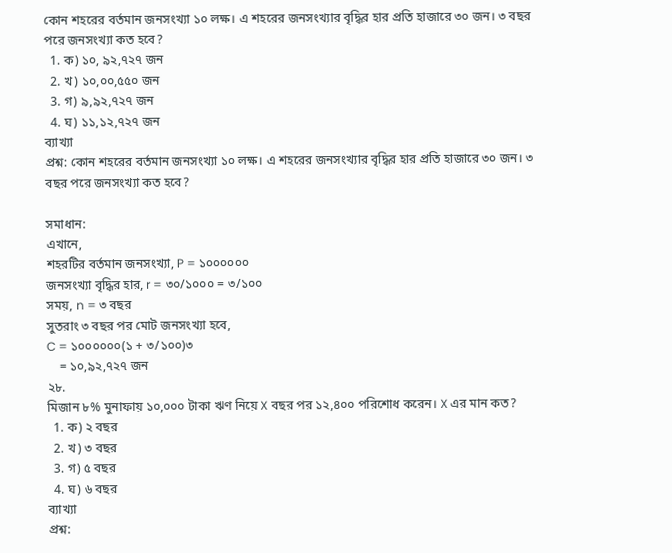কোন শহরের বর্তমান জনসংখ্যা ১০ লক্ষ। এ শহরের জনসংখ্যার বৃদ্ধির হার প্রতি হাজারে ৩০ জন। ৩ বছর পরে জনসংখ্যা কত হবে?
  1. ক) ১০, ৯২,৭২৭ জন
  2. খ) ১০,০০,৫৫০ জন
  3. গ) ৯,৯২,৭২৭ জন
  4. ঘ) ১১,১২,৭২৭ জন
ব্যাখ্যা
প্রশ্ন: কোন শহরের বর্তমান জনসংখ্যা ১০ লক্ষ। এ শহরের জনসংখ্যার বৃদ্ধির হার প্রতি হাজারে ৩০ জন। ৩ বছর পরে জনসংখ্যা কত হবে?

সমাধান:
এখানে,
শহরটির বর্তমান জনসংখ্যা, P = ১০০০০০০
জনসংখ্যা বৃদ্ধির হার, r = ৩০/১০০০ = ৩/১০০
সময়, n = ৩ বছর
সুতরাং ৩ বছর পর মোট জনসংখ্যা হবে,
C = ১০০০০০০(১ + ৩/১০০)৩
    = ১০,৯২,৭২৭ জন
২৮.
মিজান ৮% মুনাফায় ১০,০০০ টাকা ঋণ নিয়ে X বছর পর ১২,৪০০ পরিশোধ করেন। X এর মান কত?
  1. ক) ২ বছর
  2. খ) ৩ বছর
  3. গ) ৫ বছর
  4. ঘ) ৬ বছর
ব্যাখ্যা
প্রশ্ন: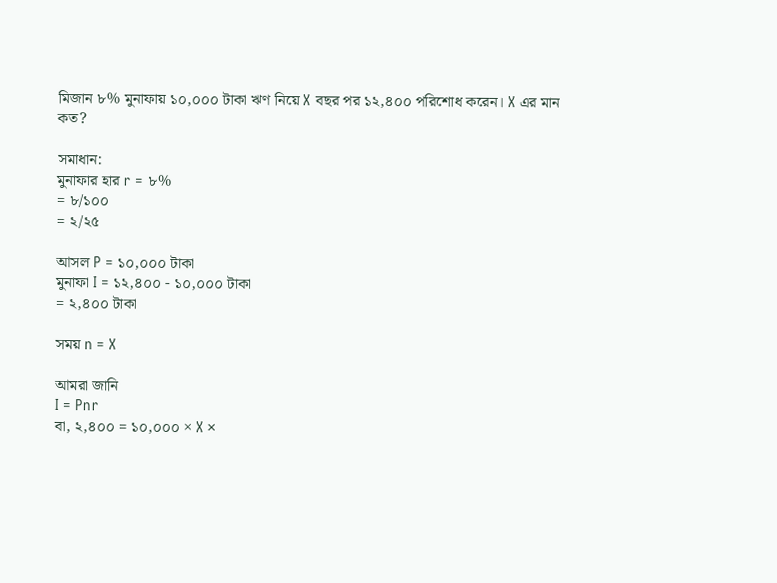মিজান ৮% মুনাফায় ১০,০০০ টাকা ঋণ নিয়ে X বছর পর ১২,৪০০ পরিশোধ করেন। X এর মান কত?

সমাধান:
মুনাফার হার r = ৮%
= ৮/১০০
= ২/২৫

আসল P = ১০,০০০ টাকা
মুনাফা I = ১২,৪০০ - ১০,০০০ টাকা
= ২,৪০০ টাকা

সময় n = X

আমরা জানি
I = Pnr
বা, ২,৪০০ = ১০,০০০ × X ×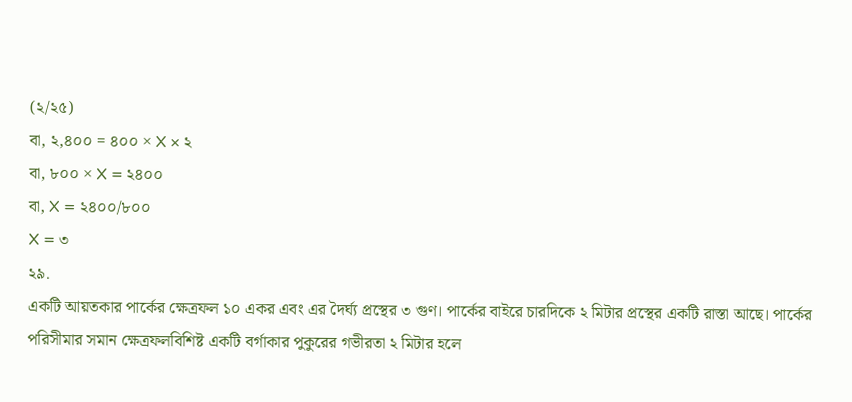(২/২৫)
বা, ২,৪০০ = ৪০০ × X × ২
বা, ৮০০ × X = ২৪০০
বা, X = ২৪০০/৮০০
X = ৩
২৯.
একটি আয়তকার পার্কের ক্ষেত্রফল ১০ একর এবং এর দৈর্ঘ্য প্রস্থের ৩ গুণ। পার্কের বাইরে চারদিকে ২ মিটার প্রস্থের একটি রাস্তা আছে। পার্কের পরিসীমার সমান ক্ষেত্রফলবিশিষ্ট একটি বর্গাকার পুকুরের গভীরতা ২ মিটার হলে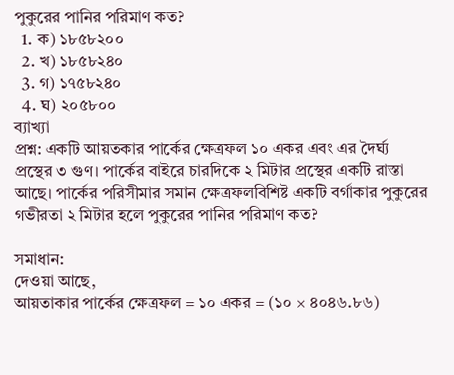পুকুরের পানির পরিমাণ কত?
  1. ক) ১৮৫৮২০০
  2. খ) ১৮৫৮২৪০
  3. গ) ১৭৫৮২৪০
  4. ঘ) ২০৫৮০০
ব্যাখ্যা
প্রশ্ন: একটি আয়তকার পার্কের ক্ষেত্রফল ১০ একর এবং এর দৈর্ঘ্য প্রস্থের ৩ গুণ। পার্কের বাইরে চারদিকে ২ মিটার প্রস্থের একটি রাস্তা আছে। পার্কের পরিসীমার সমান ক্ষেত্রফলবিশিষ্ট একটি বর্গাকার পুকুরের গভীরতা ২ মিটার হলে পুকুরের পানির পরিমাণ কত?

সমাধান:
দেওয়া আছে,
আয়তাকার পার্কের ক্ষেত্রফল = ১০ একর = (১০ × ৪০৪৬.৮৬)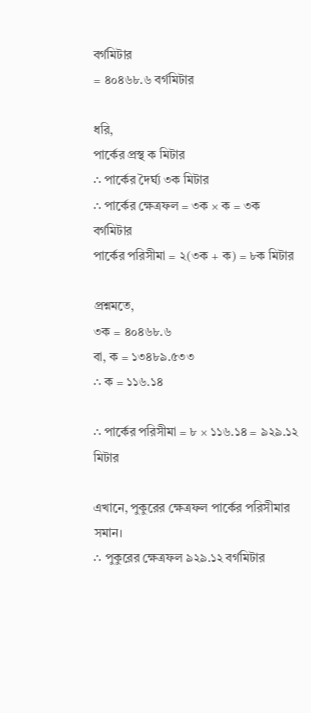বর্গমিটার
= ৪০৪৬৮.৬ বর্গমিটার

ধরি,
পার্কের প্রস্থ ক মিটার
∴ পার্কের দৈর্ঘ্য ৩ক মিটার
∴ পার্কের ক্ষেত্রফল = ৩ক × ক = ৩ক বর্গমিটার
পার্কের পরিসীমা = ২(৩ক + ক) = ৮ক মিটার

প্রশ্নমতে,
৩ক = ৪০৪৬৮.৬
বা, ক = ১৩৪৮৯.৫৩৩
∴ ক = ১১৬.১৪

∴ পার্কের পরিসীমা = ৮ × ১১৬.১৪ = ৯২৯.১২ মিটার

এখানে, পুকুরের ক্ষেত্রফল পার্কের পরিসীমার সমান।
∴ পুকুরের ক্ষেত্রফল ৯২৯.১২ বর্গমিটার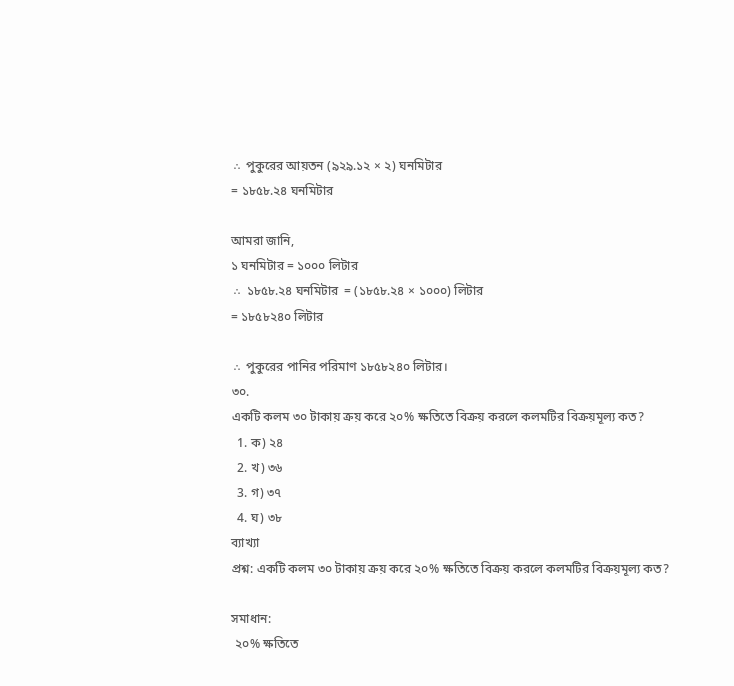∴ পুকুরের আয়তন (৯২৯.১২ × ২) ঘনমিটার
= ১৮৫৮.২৪ ঘনমিটার

আমরা জানি,
১ ঘনমিটার = ১০০০ লিটার
∴ ১৮৫৮.২৪ ঘনমিটার  = (১৮৫৮.২৪ × ১০০০) লিটার
= ১৮৫৮২৪০ লিটার

∴ পুকুরের পানির পরিমাণ ১৮৫৮২৪০ লিটার।
৩০.
একটি কলম ৩০ টাকায় ক্রয় করে ২০% ক্ষতিতে বিক্রয় করলে কলমটির বিক্রয়মূল্য কত?
  1. ক) ২৪
  2. খ) ৩৬
  3. গ) ৩৭
  4. ঘ) ৩৮
ব্যাখ্যা
প্রশ্ন: একটি কলম ৩০ টাকায় ক্রয় করে ২০% ক্ষতিতে বিক্রয় করলে কলমটির বিক্রয়মূল্য কত?

সমাধান:
 ২০% ক্ষতিতে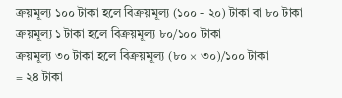ক্রয়মূল্য ১০০ টাকা হলে বিক্রয়মূল্য (১০০ - ২০) টাকা বা ৮০ টাকা
ক্রয়মূল্য ১ টাকা হলে বিক্রয়মূল্য ৮০/১০০ টাকা
ক্রয়মূল্য ৩০ টাকা হলে বিক্রয়মূল্য (৮০ × ৩০)/১০০ টাকা
= ২৪ টাকা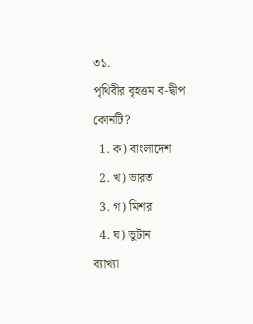৩১.
পৃথিবীর বৃহত্তম ব-দ্বীপ কোনটি?
  1. ক) বাংলাদেশ
  2. খ) ভারত
  3. গ) মিশর
  4. ঘ) ভুটান
ব্যাখ্যা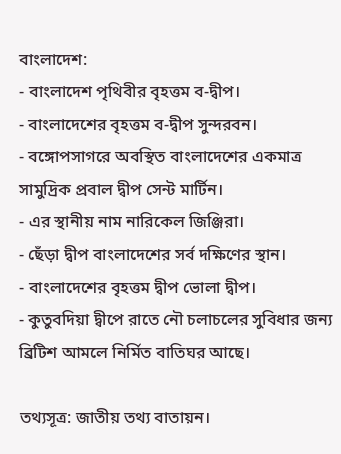বাংলাদেশ:
- বাংলাদেশ পৃথিবীর বৃহত্তম ব-দ্বীপ।
- বাংলাদেশের বৃহত্তম ব-দ্বীপ সুন্দরবন।
- বঙ্গোপসাগরে অবস্থিত বাংলাদেশের একমাত্র সামুদ্রিক প্রবাল দ্বীপ সেন্ট মার্টিন।
- এর স্থানীয় নাম নারিকেল জিঞ্জিরা।
- ছেঁড়া দ্বীপ বাংলাদেশের সর্ব দক্ষিণের স্থান।
- বাংলাদেশের বৃহত্তম দ্বীপ ভোলা দ্বীপ।
- কুতুবদিয়া দ্বীপে রাতে নৌ চলাচলের সুবিধার জন্য ব্রিটিশ আমলে নির্মিত বাতিঘর আছে।

তথ্যসূত্র: জাতীয় তথ্য বাতায়ন।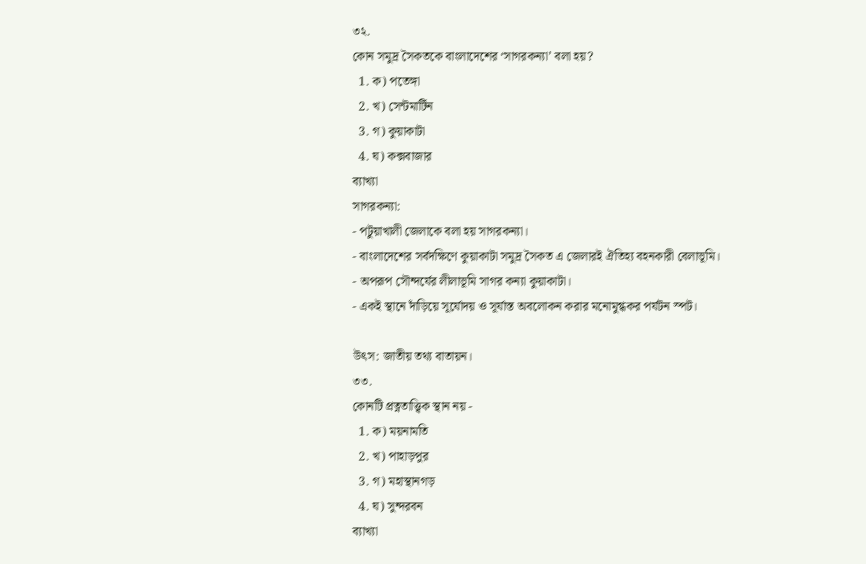৩২.
কোন সমুদ্র সৈকতকে বাংলাদেশের ‘সাগরকন্যা’ বলা হয়?
  1. ক) পতেঙ্গা
  2. খ) সেন্টমার্টিন
  3. গ) কুয়াকাটা
  4. ঘ) কক্সবাজার
ব্যাখ্যা
সাগরকন্যা:
- পটুয়াখালী জেলাকে বলা হয় সাগরকন্যা।
- বাংলাদেশের সর্বদক্ষিণে কুয়াকাটা সমুদ্র সৈকত এ জেলারই ঐতিহ্য বহনকারী বেলাভূমি।
- অপরূপ সৌন্দর্যের লীলাভূমি সাগর কন্যা কুয়াকাটা।
- একই স্থানে দাঁড়িয়ে সূর্যোদয় ও সূর্যাস্ত অবলোকন করার মনোমুগ্ধকর পর্যটন স্পট।

উৎস: জাতীয় তথ্য বাতায়ন।
৩৩.
কোনটি প্রত্নতাত্ত্বিক স্থান নয় -
  1. ক) ময়নামতি
  2. খ) পাহাড়পুর
  3. গ) মহাস্থানগড়
  4. ঘ) সুন্দরবন
ব্যাখ্যা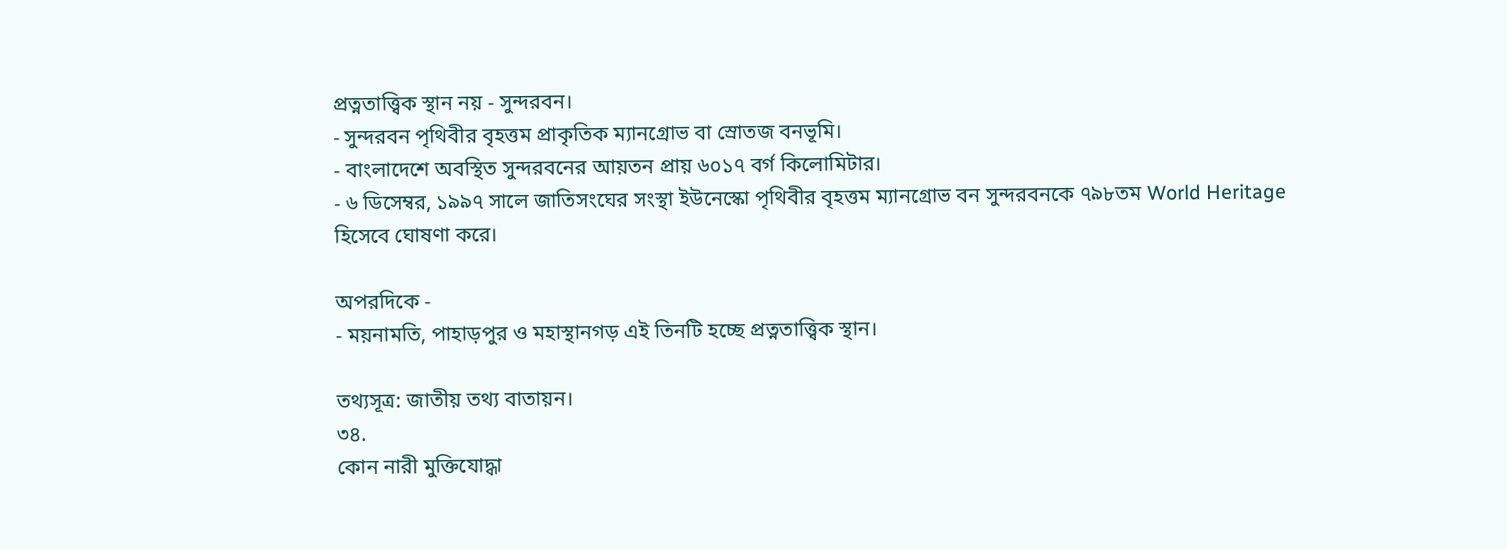প্রত্নতাত্ত্বিক স্থান নয় - সুন্দরবন।
- সুন্দরবন পৃথিবীর বৃহত্তম প্রাকৃতিক ম্যানগ্রোভ বা স্রোতজ বনভূমি।
- বাংলাদেশে অবস্থিত সুন্দরবনের আয়তন প্রায় ৬০১৭ বর্গ কিলোমিটার।
- ৬ ডিসেম্বর, ১৯৯৭ সালে জাতিসংঘের সংস্থা ইউনেস্কো পৃথিবীর বৃহত্তম ম্যানগ্রোভ বন সুন্দরবনকে ৭৯৮তম World Heritage হিসেবে ঘোষণা করে।

অপরদিকে -
- ময়নামতি, পাহাড়পুর ও মহাস্থানগড় এই তিনটি হচ্ছে প্রত্নতাত্ত্বিক স্থান।

তথ্যসূত্র: জাতীয় তথ্য বাতায়ন।
৩৪.
কোন নারী মুক্তিযোদ্ধা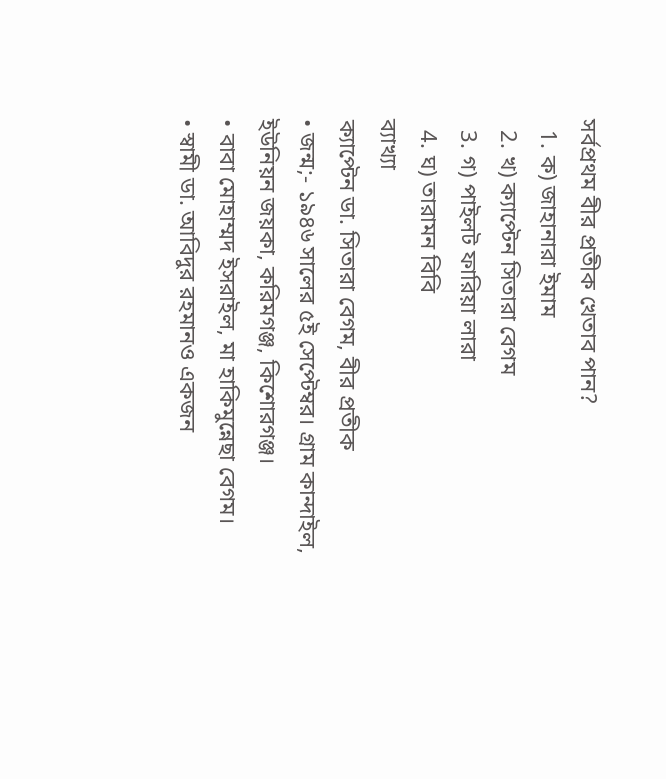সর্বপ্রথম বীর প্রতীক খেতাব পান?
  1. ক) জাহানারা ইমাম
  2. খ) ক্যাপ্টেন সিতারা বেগম
  3. গ) পাইলট ফারিয়া লারা
  4. ঘ) তারামন বিবি
ব্যাখ্যা
ক্যাপ্টেন ডা. সিতারা বেগম, বীর প্রতীক
• জন্ম;- ১৯৪৬ সালের ৫ই সেপ্টেম্বর। গ্রাম কান্দাইল, ইউনিয়ন জয়কা, করিমগঞ্জ, কিশোরগঞ্জ।
• বাবা মোহাম্মদ ইসরাইল, মা হাকিমুন্নেছা বেগম।
• স্বামী ডা. আবিদুর রহমানও একজন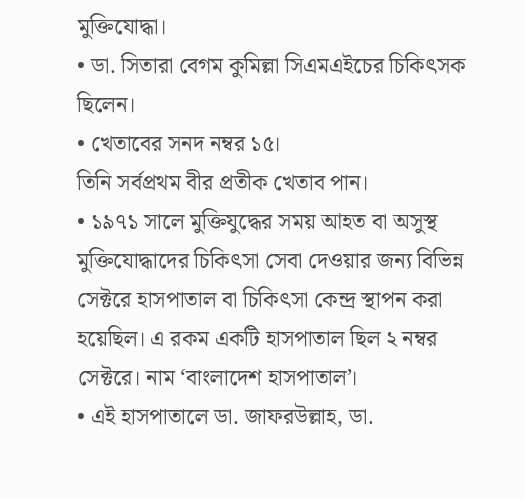মুক্তিযোদ্ধা।
• ডা. সিতারা বেগম কুমিল্লা সিএমএইচের চিকিৎসক ছিলেন।
• খেতাবের সনদ নম্বর ১৫।
তিনি সর্বপ্রথম বীর প্রতীক খেতাব পান।
• ১৯৭১ সালে মুক্তিযুদ্ধের সময় আহত বা অসুস্থ মুক্তিযোদ্ধাদের চিকিৎসা সেবা দেওয়ার জন্য বিভিন্ন সেক্টরে হাসপাতাল বা চিকিৎসা কেন্দ্র স্থাপন করা হয়েছিল। এ রকম একটি হাসপাতাল ছিল ২ নম্বর সেক্টরে। নাম ‘বাংলাদেশ হাসপাতাল’।
• এই হাসপাতালে ডা. জাফরউল্লাহ, ডা.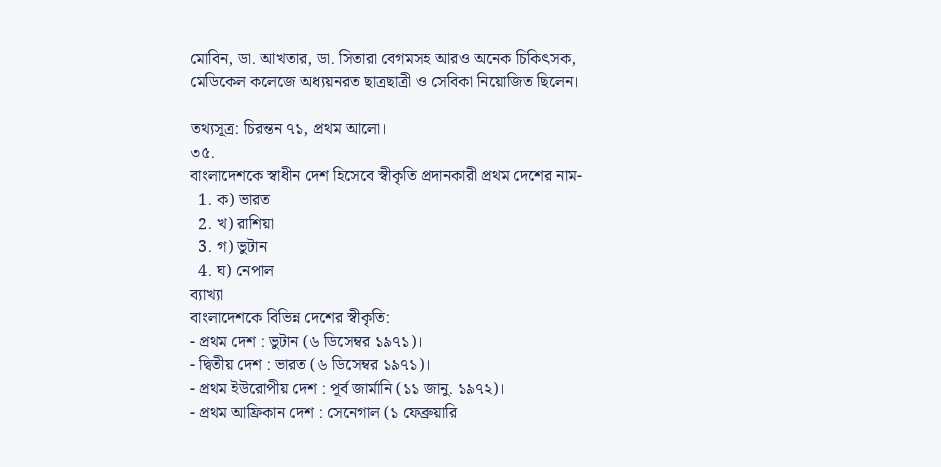মোবিন, ডা. আখতার, ডা. সিতারা বেগমসহ আরও অনেক চিকিৎসক, মেডিকেল কলেজে অধ্যয়নরত ছাত্রছাত্রী ও সেবিকা নিয়োজিত ছিলেন।

তথ্যসূত্র: চিরন্তন ৭১, প্রথম আলো।
৩৫.
বাংলাদেশকে স্বাধীন দেশ হিসেবে স্বীকৃতি প্রদানকারী প্রথম দেশের নাম-
  1. ক) ভারত
  2. খ) রাশিয়া
  3. গ) ভুটান
  4. ঘ) নেপাল
ব্যাখ্যা
বাংলাদেশকে বিভিন্ন দেশের স্বীকৃতি:
- প্রথম দেশ : ভুটান (৬ ডিসেম্বর ১৯৭১)।
- দ্বিতীয় দেশ : ভারত (৬ ডিসেম্বর ১৯৭১)।
- প্রথম ইউরোপীয় দেশ : পূর্ব জার্মানি (১১ জানু. ১৯৭২)।
- প্রথম আফ্রিকান দেশ : সেনেগাল (১ ফেব্রুয়ারি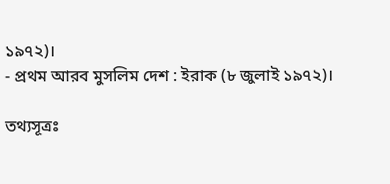১৯৭২)।
- প্রথম আরব মুসলিম দেশ : ইরাক (৮ জুলাই ১৯৭২)।

তথ্যসূত্রঃ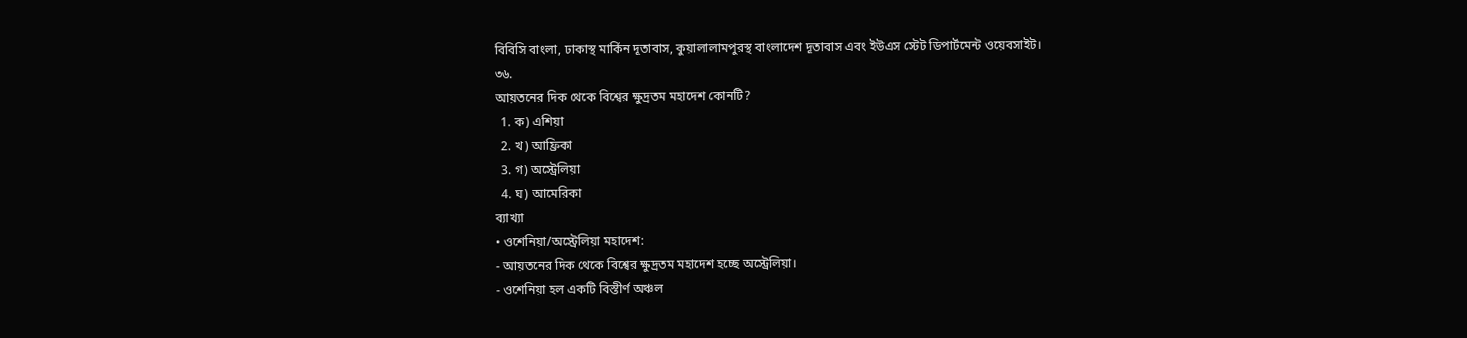বিবিসি বাংলা, ঢাকাস্থ মার্কিন দূতাবাস, কুয়ালালামপুরস্থ বাংলাদেশ দূতাবাস এবং ইউএস স্টেট ডিপার্টমেন্ট ওয়েবসাইট।
৩৬.
আয়তনের দিক থেকে বিশ্বের ক্ষুদ্রতম মহাদেশ কোনটি?
  1. ক) এশিয়া
  2. খ) আফ্রিকা
  3. গ) অস্ট্রেলিয়া
  4. ঘ) আমেরিকা
ব্যাখ্যা
• ওশেনিয়া/অস্ট্রেলিয়া মহাদেশ:
- আয়তনের দিক থেকে বিশ্বের ক্ষুদ্রতম মহাদেশ হচ্ছে অস্ট্রেলিয়া।
- ওশেনিয়া হল একটি বিস্তীর্ণ অঞ্চল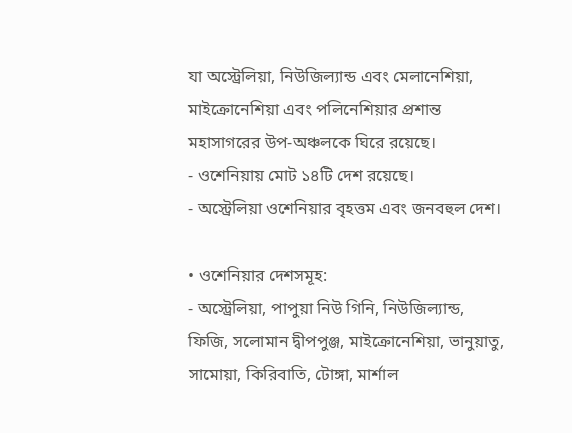যা অস্ট্রেলিয়া, নিউজিল্যান্ড এবং মেলানেশিয়া, মাইক্রোনেশিয়া এবং পলিনেশিয়ার প্রশান্ত মহাসাগরের উপ-অঞ্চলকে ঘিরে রয়েছে।
- ওশেনিয়ায় মোট ১৪টি দেশ রয়েছে।
- অস্ট্রেলিয়া ওশেনিয়ার বৃহত্তম এবং জনবহুল দেশ।

• ওশেনিয়ার দেশসমূহ:
- অস্ট্রেলিয়া, পাপুয়া নিউ গিনি, নিউজিল্যান্ড, ফিজি, সলোমান দ্বীপপুঞ্জ, মাইক্রোনেশিয়া, ভানুয়াতু, সামোয়া, কিরিবাতি, টোঙ্গা, মার্শাল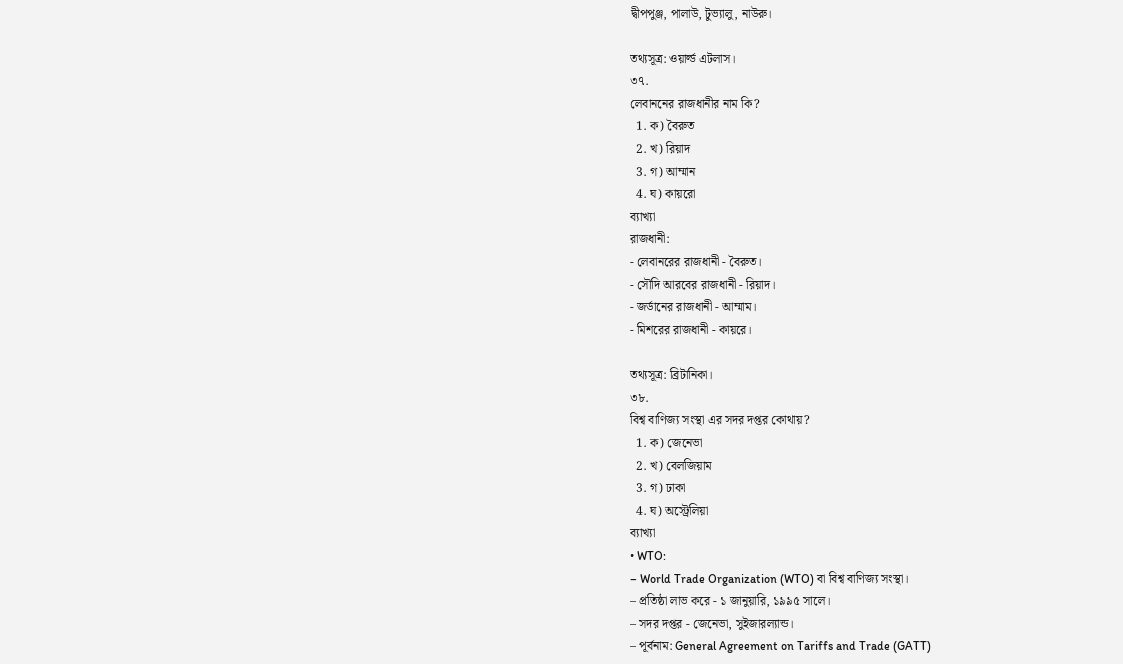দ্বীপপুঞ্জ, পালাউ, টুভ্যালু, নাউরু।

তথ্যসূত্র: ওয়ার্ল্ড এটলাস।
৩৭.
লেবাননের রাজধানীর নাম কি?
  1. ক) বৈরুত
  2. খ) রিয়াদ
  3. গ) আম্মান
  4. ঘ) কায়রো
ব্যাখ্যা
রাজধানী:
- লেবানরের রাজধানী - বৈরুত।
- সৌদি আরবের রাজধানী - রিয়াদ।
- জর্ডানের রাজধানী - আম্মাম।
- মিশরের রাজধানী - কায়রে।

তথ্যসূত্র: ব্রিটানিকা।
৩৮.
বিশ্ব বাণিজ্য সংস্থা এর সদর দপ্তর কোথায়?
  1. ক) জেনেভা
  2. খ) বেলজিয়াম
  3. গ) ঢাকা
  4. ঘ) অস্ট্রেলিয়া
ব্যাখ্যা
• WTO:
– World Trade Organization (WTO) বা বিশ্ব বাণিজ্য সংস্থা।
– প্রতিষ্ঠা লাভ করে - ১ জানুয়ারি, ১৯৯৫ সালে।
– সদর দপ্তর - জেনেভা, সুইজার‌ল্যান্ড।
– পূর্বনাম: General Agreement on Tariffs and Trade (GATT)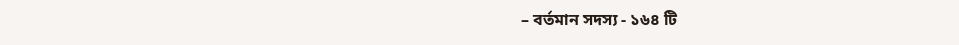– বর্তমান সদস্য - ১৬৪ টি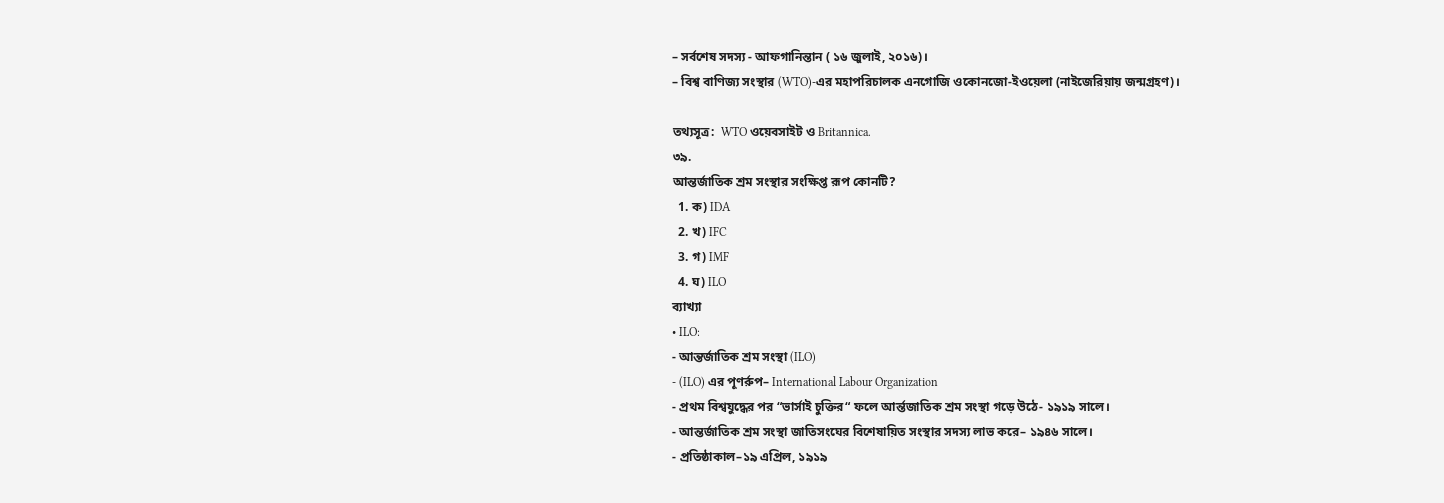– সর্বশেষ সদস্য - আফগানিন্তান ( ১৬ জুলাই, ২০১৬)।
– বিশ্ব বাণিজ্য সংস্থার (WTO)-এর মহাপরিচালক এনগোজি ওকোনজো-ইওয়েলা (নাইজেরিয়ায় জন্মগ্রহণ)।

তথ্যসূত্র:  WTO ওয়েবসাইট ও Britannica.
৩৯.
আন্তর্জাতিক শ্রম সংস্থার সংক্ষিপ্ত রূপ কোনটি?
  1. ক) IDA
  2. খ) IFC
  3. গ) IMF
  4. ঘ) ILO
ব্যাখ্যা
• ILO:
- আন্তর্জাতিক শ্রম সংস্থা (ILO)
- (ILO) এর পূণর্রুপ– International Labour Organization
- প্রথম বিশ্বযুদ্ধের পর “ভার্সাই চুক্তির“ ফলে আর্ন্তজাতিক শ্রম সংস্থা গড়ে উঠে- ১৯১৯ সালে।
- আন্তর্জাতিক শ্রম সংস্থা জাতিসংঘের বিশেষায়িত সংস্থার সদস্য লাভ করে– ১৯৪৬ সালে।
- প্রতিষ্ঠাকাল–১৯ এপ্রিল, ১৯১৯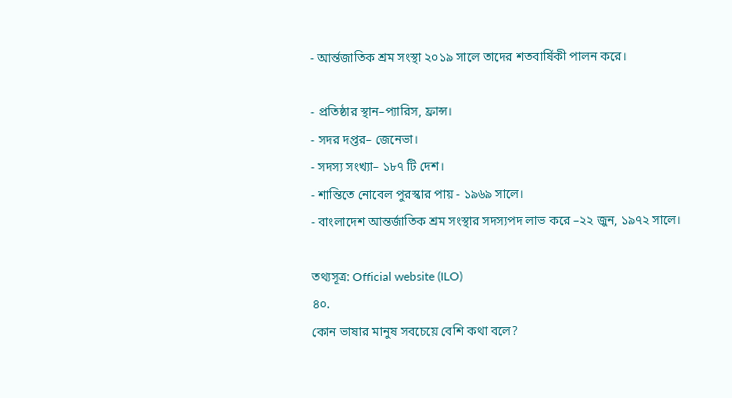- আর্ন্তজাতিক শ্রম সংস্থা ২০১৯ সালে তাদের শতবার্ষিকী পালন করে।

- প্রতিষ্ঠার স্থান–প্যারিস, ফ্রান্স।
- সদর দপ্তর– জেনেভা।
- সদস্য সংখ্যা– ১৮৭ টি দেশ।
- শান্তিতে নোবেল পুরস্কার পায় - ১৯৬৯ সালে।
- বাংলাদেশ আন্তর্জাতিক শ্রম সংস্থার সদস্যপদ লাভ করে –২২ জুন, ১৯৭২ সালে।

তথ্যসূত্র: Official website (ILO)
৪০.
কোন ভাষার মানুষ সবচেয়ে বেশি কথা বলে?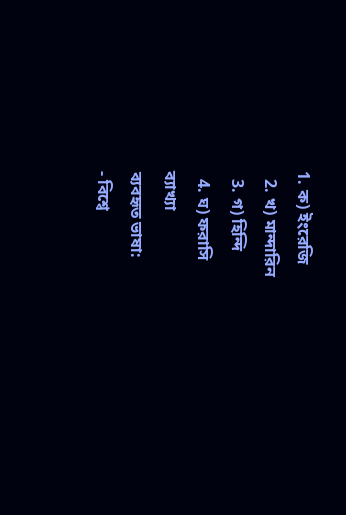1. ক) ইংরেজি
  2. খ) মান্দারিন
  3. গ) হিন্দি
  4. ঘ) ফরাসি
ব্যাখ্যা
ব্যবহৃত ভাষা:
- বিশ্বে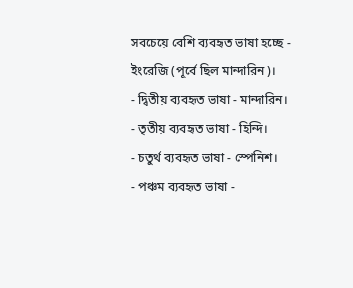সবচেয়ে বেশি ব্যবহৃত ভাষা হচ্ছে - ইংরেজি (পূর্বে ছিল মান্দারিন)।
- দ্বিতীয় ব্যবহৃত ভাষা - মান্দারিন।
- তৃতীয় ব্যবহৃত ভাষা - হিন্দি।
- চতুর্থ ব্যবহৃত ভাষা - স্পেনিশ।
- পঞ্চম ব্যবহৃত ভাষা -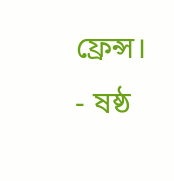ফ্রেন্স।
- ষষ্ঠ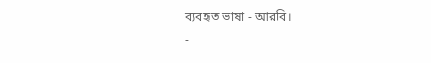ব্যবহৃত ভাষা - আরবি।
-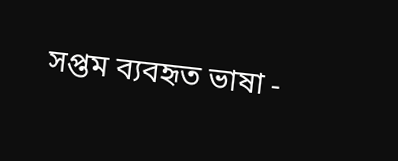সপ্তম ব্যবহৃত ভাষা -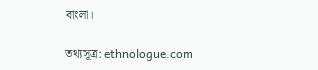বাংলা।

তথ্যসূত্র: ethnologue.com